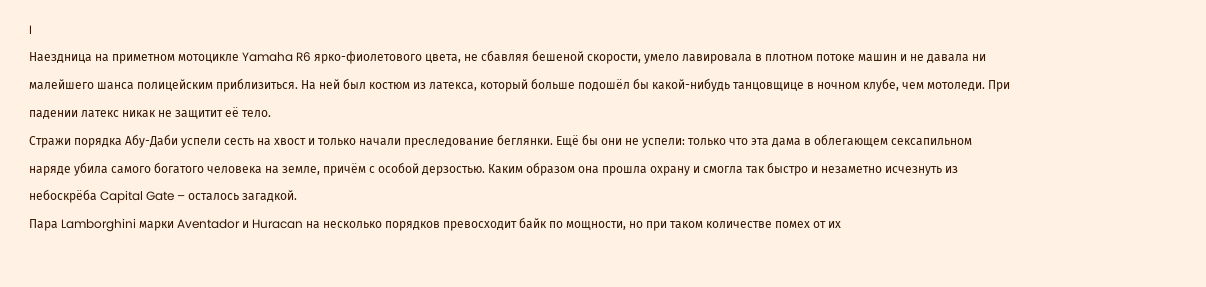I
Наездница на приметном мотоцикле Yamaha R6 ярко-фиолетового цвета, не сбавляя бешеной скорости, умело лавировала в плотном потоке машин и не давала ни малейшего шанса полицейским приблизиться. На ней был костюм из латекса, который больше подошёл бы какой-нибудь танцовщице в ночном клубе, чем мотоледи. При падении латекс никак не защитит её тело.
Стражи порядка Абу-Даби успели сесть на хвост и только начали преследование беглянки. Ещё бы они не успели: только что эта дама в облегающем сексапильном наряде убила самого богатого человека на земле, причём с особой дерзостью. Каким образом она прошла охрану и смогла так быстро и незаметно исчезнуть из небоскрёба Capital Gate – осталось загадкой.
Пара Lamborghini марки Aventador и Huracan на несколько порядков превосходит байк по мощности, но при таком количестве помех от их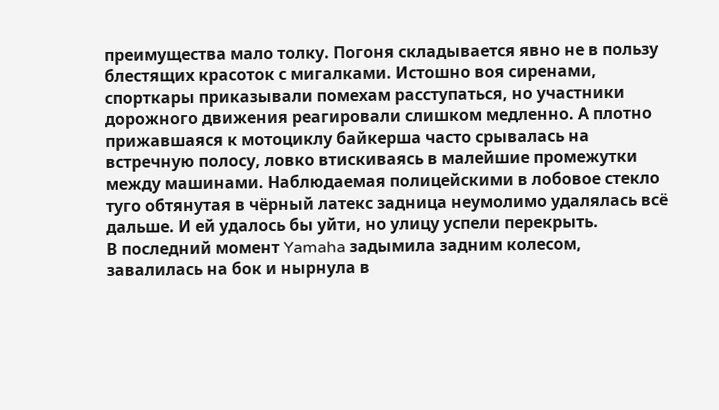преимущества мало толку. Погоня складывается явно не в пользу блестящих красоток с мигалками. Истошно воя сиренами, спорткары приказывали помехам расступаться, но участники дорожного движения реагировали слишком медленно. А плотно прижавшаяся к мотоциклу байкерша часто срывалась на встречную полосу, ловко втискиваясь в малейшие промежутки между машинами. Наблюдаемая полицейскими в лобовое стекло туго обтянутая в чёрный латекс задница неумолимо удалялась всё дальше. И ей удалось бы уйти, но улицу успели перекрыть.
В последний момент Yamaha задымила задним колесом, завалилась на бок и нырнула в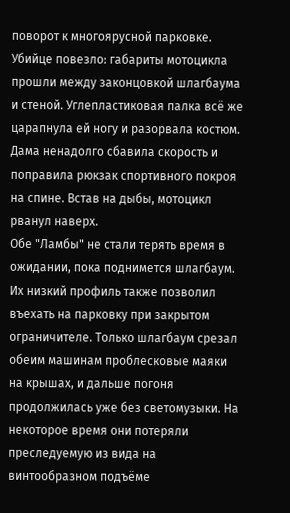поворот к многоярусной парковке. Убийце повезло: габариты мотоцикла прошли между законцовкой шлагбаума и стеной. Углепластиковая палка всё же царапнула ей ногу и разорвала костюм. Дама ненадолго сбавила скорость и поправила рюкзак спортивного покроя на спине. Встав на дыбы, мотоцикл рванул наверх.
Обе "Ламбы" не стали терять время в ожидании, пока поднимется шлагбаум. Их низкий профиль также позволил въехать на парковку при закрытом ограничителе. Только шлагбаум срезал обеим машинам проблесковые маяки на крышах, и дальше погоня продолжилась уже без светомузыки. На некоторое время они потеряли преследуемую из вида на винтообразном подъёме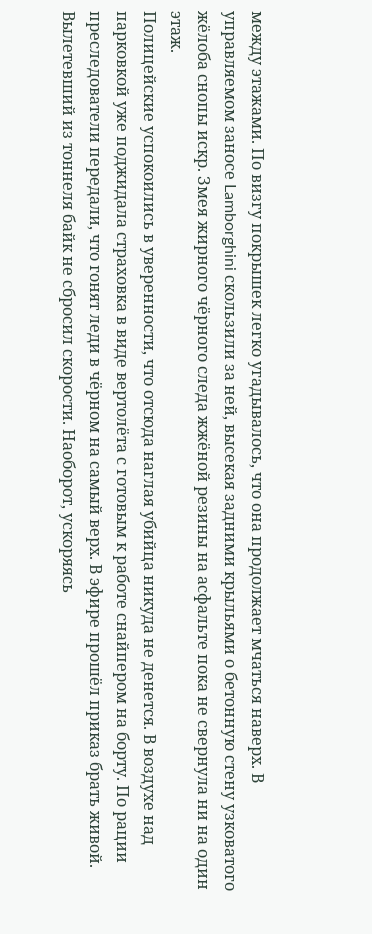между этажами. По визгу покрышек легко угадывалось, что она продолжает мчаться наверх. В управляемом заносе Lamborghini скользили за ней, высекая задними крыльями о бетонную стену узковатого жёлоба снопы искр. Змея жирного чёрного следа жжёной резины на асфальте пока не свернула ни на один этаж.
Полицейские успокоились в уверенности, что отсюда наглая убийца никуда не денется. В воздухе над парковкой уже поджидала страховка в виде вертолёта с готовым к работе снайпером на борту. По рации преследователи передали, что гонят леди в чёрном на самый верх. В эфире прошёл приказ брать живой.
Вылетевший из тоннеля байк не сбросил скорости. Наоборот, ускоряясь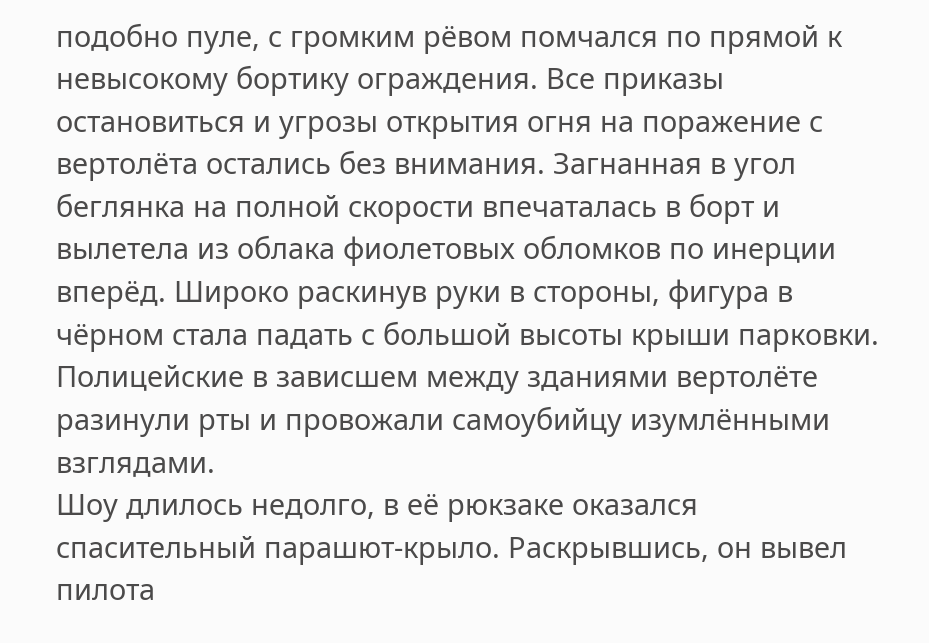подобно пуле, с громким рёвом помчался по прямой к невысокому бортику ограждения. Все приказы остановиться и угрозы открытия огня на поражение с вертолёта остались без внимания. Загнанная в угол беглянка на полной скорости впечаталась в борт и вылетела из облака фиолетовых обломков по инерции вперёд. Широко раскинув руки в стороны, фигура в чёрном стала падать с большой высоты крыши парковки. Полицейские в зависшем между зданиями вертолёте разинули рты и провожали самоубийцу изумлёнными взглядами.
Шоу длилось недолго, в её рюкзаке оказался спасительный парашют-крыло. Раскрывшись, он вывел пилота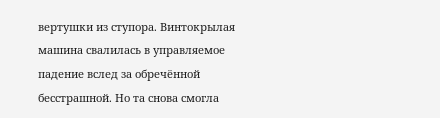вертушки из ступора. Винтокрылая машина свалилась в управляемое падение вслед за обречённой бесстрашной. Но та снова смогла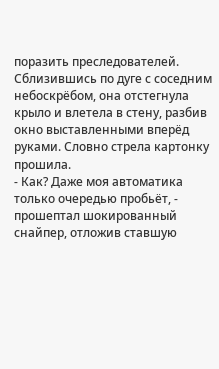поразить преследователей. Сблизившись по дуге с соседним небоскрёбом, она отстегнула крыло и влетела в стену, разбив окно выставленными вперёд руками. Словно стрела картонку прошила.
- Как? Даже моя автоматика только очередью пробьёт, - прошептал шокированный снайпер, отложив ставшую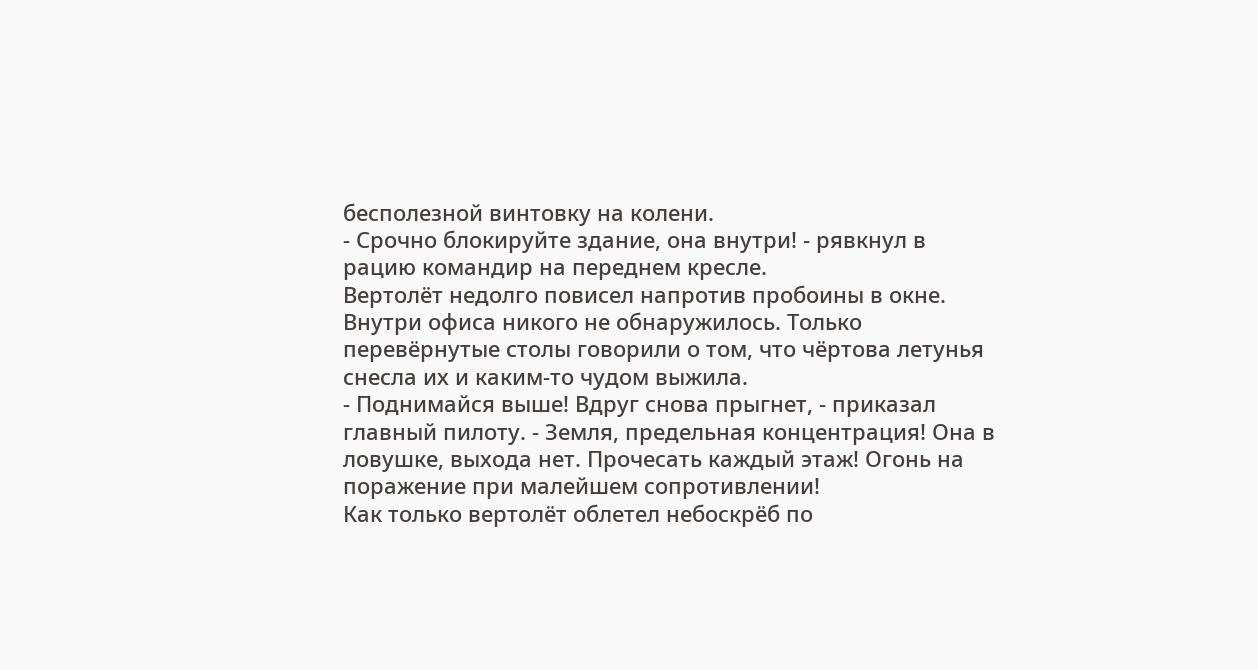бесполезной винтовку на колени.
- Срочно блокируйте здание, она внутри! - рявкнул в рацию командир на переднем кресле.
Вертолёт недолго повисел напротив пробоины в окне. Внутри офиса никого не обнаружилось. Только перевёрнутые столы говорили о том, что чёртова летунья снесла их и каким-то чудом выжила.
- Поднимайся выше! Вдруг снова прыгнет, - приказал главный пилоту. - Земля, предельная концентрация! Она в ловушке, выхода нет. Прочесать каждый этаж! Огонь на поражение при малейшем сопротивлении!
Как только вертолёт облетел небоскрёб по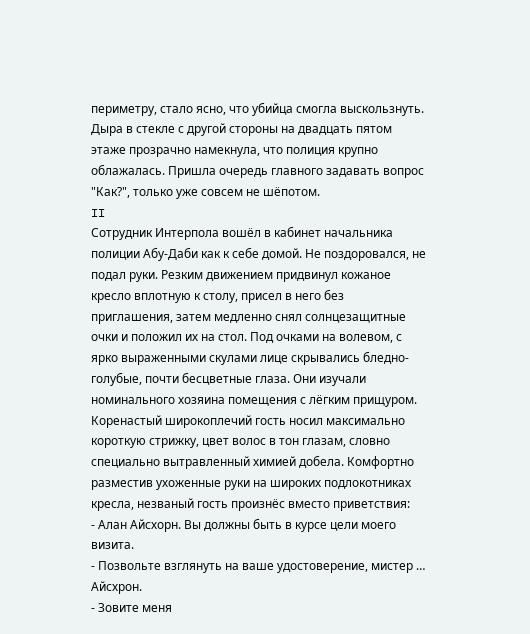периметру, стало ясно, что убийца смогла выскользнуть. Дыра в стекле с другой стороны на двадцать пятом этаже прозрачно намекнула, что полиция крупно облажалась. Пришла очередь главного задавать вопрос "Как?", только уже совсем не шёпотом.
II
Сотрудник Интерпола вошёл в кабинет начальника полиции Абу-Даби как к себе домой. Не поздоровался, не подал руки. Резким движением придвинул кожаное кресло вплотную к столу, присел в него без приглашения, затем медленно снял солнцезащитные очки и положил их на стол. Под очками на волевом, с ярко выраженными скулами лице скрывались бледно-голубые, почти бесцветные глаза. Они изучали номинального хозяина помещения с лёгким прищуром. Коренастый широкоплечий гость носил максимально короткую стрижку, цвет волос в тон глазам, словно специально вытравленный химией добела. Комфортно разместив ухоженные руки на широких подлокотниках кресла, незваный гость произнёс вместо приветствия:
- Алан Айсхорн. Вы должны быть в курсе цели моего визита.
- Позвольте взглянуть на ваше удостоверение, мистер … Айсхрон.
- Зовите меня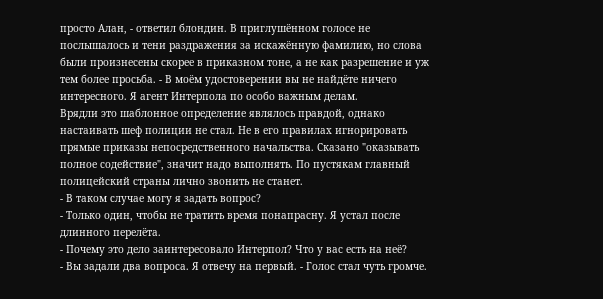просто Алан, - ответил блондин. В приглушённом голосе не послышалось и тени раздражения за искажённую фамилию, но слова были произнесены скорее в приказном тоне, а не как разрешение и уж тем более просьба. - В моём удостоверении вы не найдёте ничего интересного. Я агент Интерпола по особо важным делам.
Врядли это шаблонное определение являлось правдой, однако настаивать шеф полиции не стал. Не в его правилах игнорировать прямые приказы непосредственного начальства. Сказано "оказывать полное содействие", значит надо выполнять. По пустякам главный полицейский страны лично звонить не станет.
- В таком случае могу я задать вопрос?
- Только один, чтобы не тратить время понапрасну. Я устал после длинного перелёта.
- Почему это дело заинтересовало Интерпол? Что у вас есть на неё?
- Вы задали два вопроса. Я отвечу на первый. - Голос стал чуть громче.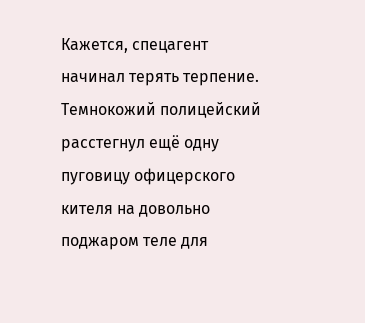Кажется, спецагент начинал терять терпение.
Темнокожий полицейский расстегнул ещё одну пуговицу офицерского кителя на довольно поджаром теле для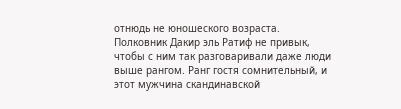отнюдь не юношеского возраста. Полковник Дакир эль Ратиф не привык, чтобы с ним так разговаривали даже люди выше рангом. Ранг гостя сомнительный, и этот мужчина скандинавской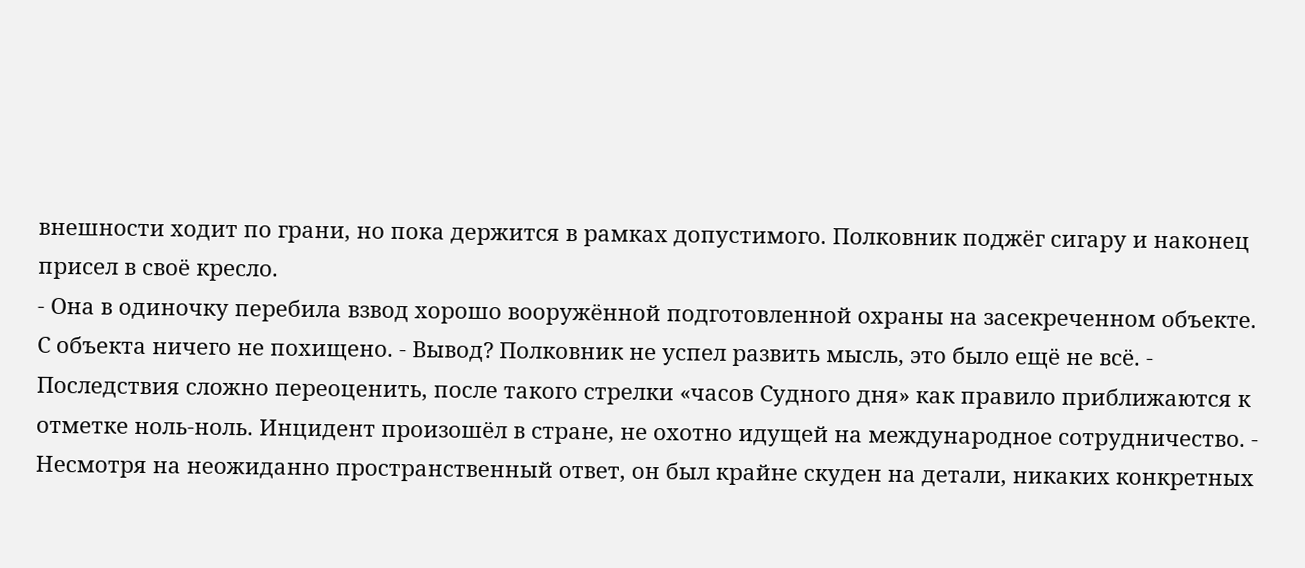внешности ходит по грани, но пока держится в рамках допустимого. Полковник поджёг сигару и наконец присел в своё кресло.
- Она в одиночку перебила взвод хорошо вооружённой подготовленной охраны на засекреченном объекте. С объекта ничего не похищено. - Вывод? Полковник не успел развить мысль, это было ещё не всё. - Последствия сложно переоценить, после такого стрелки «часов Судного дня» как правило приближаются к отметке ноль-ноль. Инцидент произошёл в стране, не охотно идущей на международное сотрудничество. - Несмотря на неожиданно пространственный ответ, он был крайне скуден на детали, никаких конкретных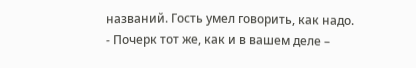названий. Гость умел говорить, как надо. - Почерк тот же, как и в вашем деле –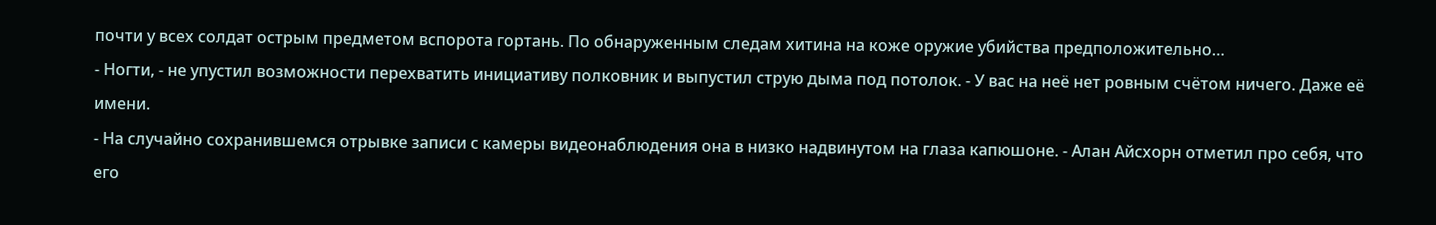почти у всех солдат острым предметом вспорота гортань. По обнаруженным следам хитина на коже оружие убийства предположительно…
- Ногти, - не упустил возможности перехватить инициативу полковник и выпустил струю дыма под потолок. - У вас на неё нет ровным счётом ничего. Даже её имени.
- На случайно сохранившемся отрывке записи с камеры видеонаблюдения она в низко надвинутом на глаза капюшоне. - Алан Айсхорн отметил про себя, что его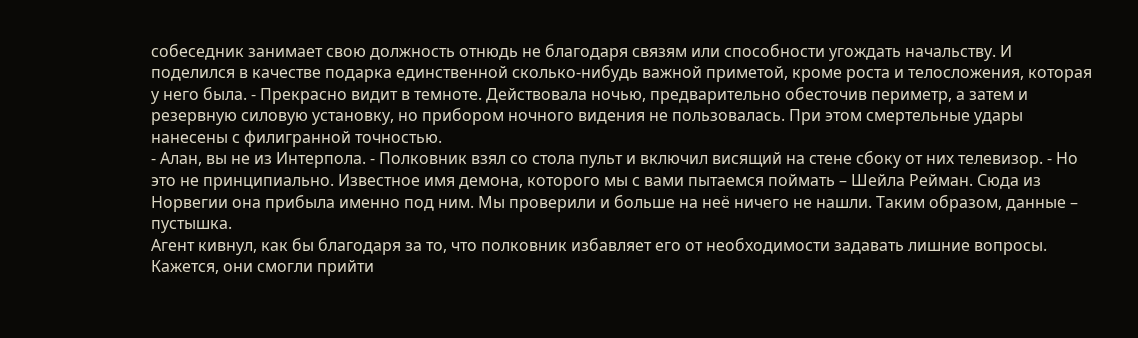собеседник занимает свою должность отнюдь не благодаря связям или способности угождать начальству. И поделился в качестве подарка единственной сколько-нибудь важной приметой, кроме роста и телосложения, которая у него была. - Прекрасно видит в темноте. Действовала ночью, предварительно обесточив периметр, а затем и резервную силовую установку, но прибором ночного видения не пользовалась. При этом смертельные удары нанесены с филигранной точностью.
- Алан, вы не из Интерпола. - Полковник взял со стола пульт и включил висящий на стене сбоку от них телевизор. - Но это не принципиально. Известное имя демона, которого мы с вами пытаемся поймать – Шейла Рейман. Сюда из Норвегии она прибыла именно под ним. Мы проверили и больше на неё ничего не нашли. Таким образом, данные – пустышка.
Агент кивнул, как бы благодаря за то, что полковник избавляет его от необходимости задавать лишние вопросы. Кажется, они смогли прийти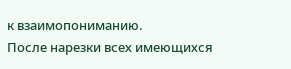к взаимопониманию.
После нарезки всех имеющихся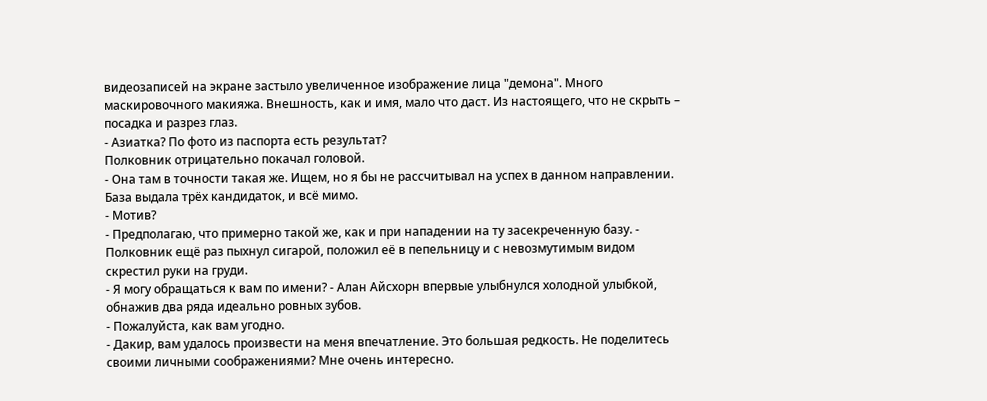видеозаписей на экране застыло увеличенное изображение лица "демона". Много маскировочного макияжа. Внешность, как и имя, мало что даст. Из настоящего, что не скрыть – посадка и разрез глаз.
- Азиатка? По фото из паспорта есть результат?
Полковник отрицательно покачал головой.
- Она там в точности такая же. Ищем, но я бы не рассчитывал на успех в данном направлении. База выдала трёх кандидаток, и всё мимо.
- Мотив?
- Предполагаю, что примерно такой же, как и при нападении на ту засекреченную базу. - Полковник ещё раз пыхнул сигарой, положил её в пепельницу и с невозмутимым видом скрестил руки на груди.
- Я могу обращаться к вам по имени? - Алан Айсхорн впервые улыбнулся холодной улыбкой, обнажив два ряда идеально ровных зубов.
- Пожалуйста, как вам угодно.
- Дакир, вам удалось произвести на меня впечатление. Это большая редкость. Не поделитесь своими личными соображениями? Мне очень интересно.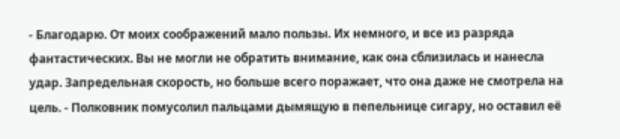- Благодарю. От моих соображений мало пользы. Их немного, и все из разряда фантастических. Вы не могли не обратить внимание, как она сблизилась и нанесла удар. Запредельная скорость, но больше всего поражает, что она даже не смотрела на цель. - Полковник помусолил пальцами дымящую в пепельнице сигару, но оставил её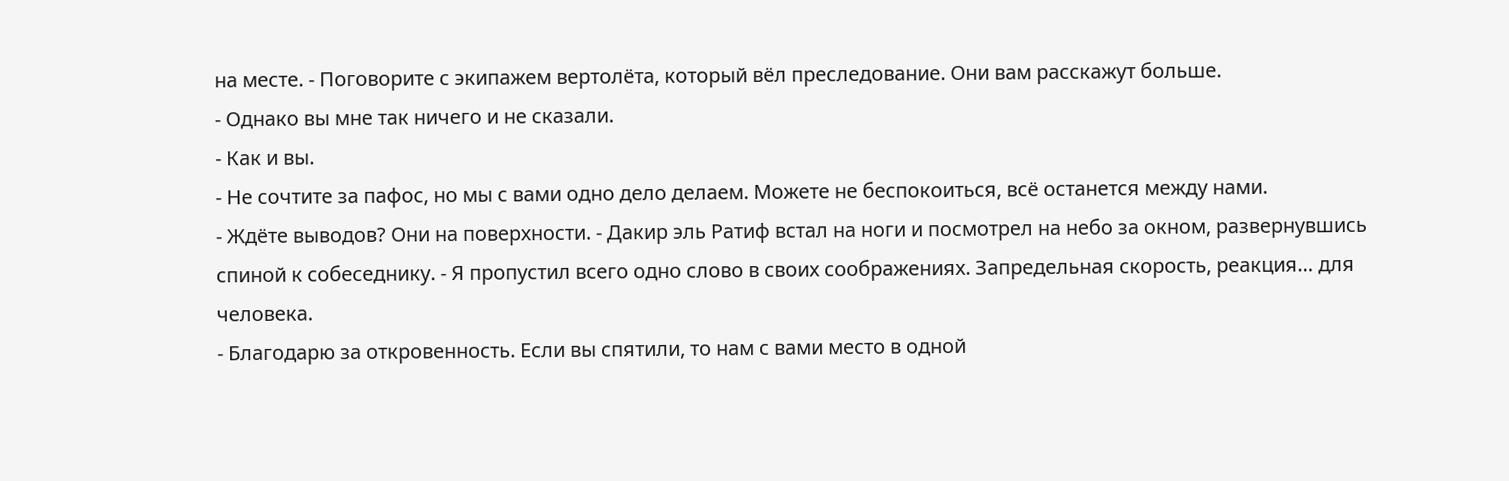на месте. - Поговорите с экипажем вертолёта, который вёл преследование. Они вам расскажут больше.
- Однако вы мне так ничего и не сказали.
- Как и вы.
- Не сочтите за пафос, но мы с вами одно дело делаем. Можете не беспокоиться, всё останется между нами.
- Ждёте выводов? Они на поверхности. - Дакир эль Ратиф встал на ноги и посмотрел на небо за окном, развернувшись спиной к собеседнику. - Я пропустил всего одно слово в своих соображениях. Запредельная скорость, реакция… для человека.
- Благодарю за откровенность. Если вы спятили, то нам с вами место в одной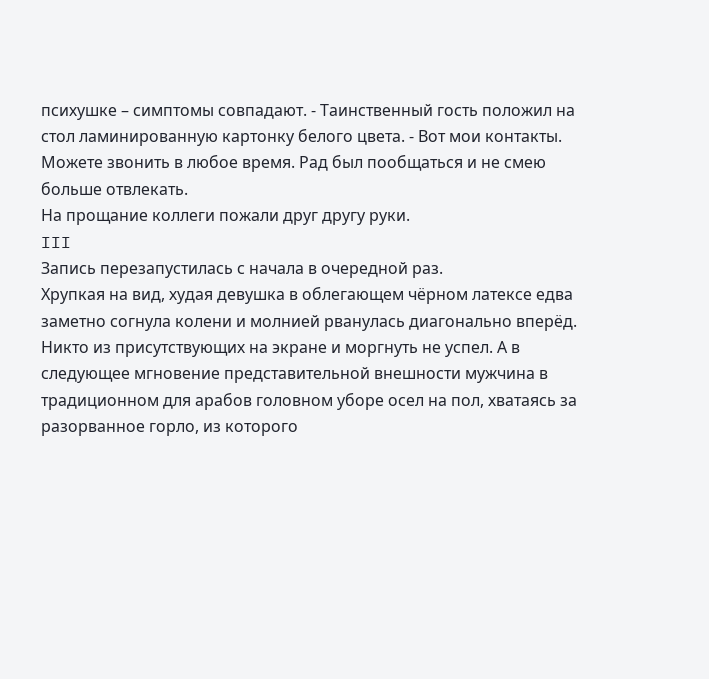психушке – симптомы совпадают. - Таинственный гость положил на стол ламинированную картонку белого цвета. - Вот мои контакты. Можете звонить в любое время. Рад был пообщаться и не смею больше отвлекать.
На прощание коллеги пожали друг другу руки.
III
Запись перезапустилась с начала в очередной раз.
Хрупкая на вид, худая девушка в облегающем чёрном латексе едва заметно согнула колени и молнией рванулась диагонально вперёд. Никто из присутствующих на экране и моргнуть не успел. А в следующее мгновение представительной внешности мужчина в традиционном для арабов головном уборе осел на пол, хватаясь за разорванное горло, из которого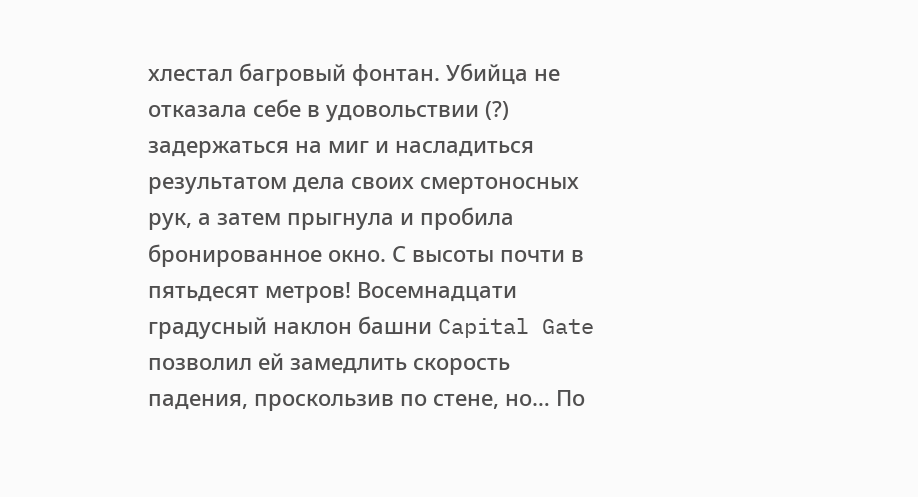хлестал багровый фонтан. Убийца не отказала себе в удовольствии (?) задержаться на миг и насладиться результатом дела своих смертоносных рук, а затем прыгнула и пробила бронированное окно. С высоты почти в пятьдесят метров! Восемнадцати градусный наклон башни Capital Gate позволил ей замедлить скорость падения, проскользив по стене, но… По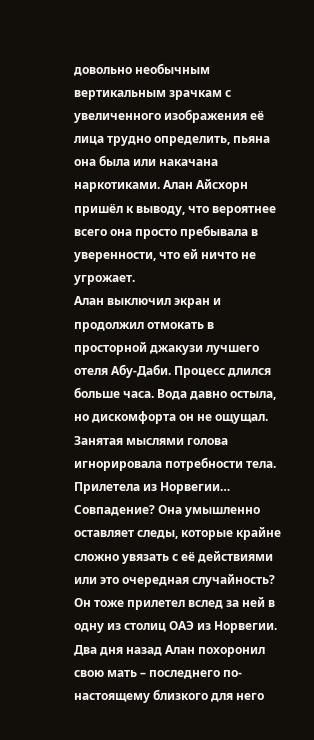довольно необычным вертикальным зрачкам с увеличенного изображения её лица трудно определить, пьяна она была или накачана наркотиками. Алан Айсхорн пришёл к выводу, что вероятнее всего она просто пребывала в уверенности, что ей ничто не угрожает.
Алан выключил экран и продолжил отмокать в просторной джакузи лучшего отеля Абу-Даби. Процесс длился больше часа. Вода давно остыла, но дискомфорта он не ощущал. Занятая мыслями голова игнорировала потребности тела.
Прилетела из Норвегии… Совпадение? Она умышленно оставляет следы, которые крайне сложно увязать с её действиями или это очередная случайность?
Он тоже прилетел вслед за ней в одну из столиц ОАЭ из Норвегии. Два дня назад Алан похоронил свою мать – последнего по-настоящему близкого для него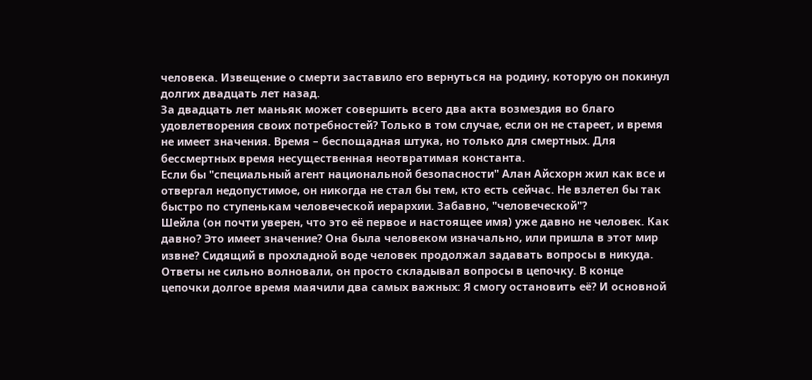человека. Извещение о смерти заставило его вернуться на родину, которую он покинул долгих двадцать лет назад.
За двадцать лет маньяк может совершить всего два акта возмездия во благо удовлетворения своих потребностей? Только в том случае, если он не стареет, и время не имеет значения. Время – беспощадная штука, но только для смертных. Для бессмертных время несущественная неотвратимая константа.
Если бы "специальный агент национальной безопасности" Алан Айсхорн жил как все и отвергал недопустимое, он никогда не стал бы тем, кто есть сейчас. Не взлетел бы так быстро по ступенькам человеческой иерархии. Забавно, "человеческой"?
Шейла (он почти уверен, что это её первое и настоящее имя) уже давно не человек. Как давно? Это имеет значение? Она была человеком изначально, или пришла в этот мир извне? Сидящий в прохладной воде человек продолжал задавать вопросы в никуда. Ответы не сильно волновали, он просто складывал вопросы в цепочку. В конце цепочки долгое время маячили два самых важных: Я смогу остановить её? И основной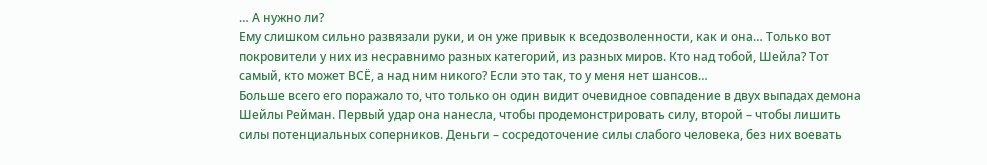… А нужно ли?
Ему слишком сильно развязали руки, и он уже привык к вседозволенности, как и она… Только вот покровители у них из несравнимо разных категорий, из разных миров. Кто над тобой, Шейла? Тот самый, кто может ВСЁ, а над ним никого? Если это так, то у меня нет шансов…
Больше всего его поражало то, что только он один видит очевидное совпадение в двух выпадах демона Шейлы Рейман. Первый удар она нанесла, чтобы продемонстрировать силу, второй – чтобы лишить силы потенциальных соперников. Деньги – сосредоточение силы слабого человека, без них воевать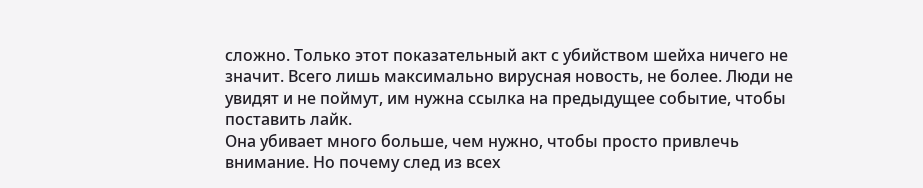сложно. Только этот показательный акт с убийством шейха ничего не значит. Всего лишь максимально вирусная новость, не более. Люди не увидят и не поймут, им нужна ссылка на предыдущее событие, чтобы поставить лайк.
Она убивает много больше, чем нужно, чтобы просто привлечь внимание. Но почему след из всех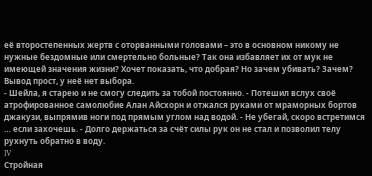её второстепенных жертв с оторванными головами – это в основном никому не нужные бездомные или смертельно больные? Так она избавляет их от мук не имеющей значения жизни? Хочет показать, что добрая? Но зачем убивать? Зачем? Вывод прост, у неё нет выбора.
- Шейла, я старею и не смогу следить за тобой постоянно. - Потешил вслух своё атрофированное самолюбие Алан Айсхорн и отжался руками от мраморных бортов джакузи, выпрямив ноги под прямым углом над водой. - Не убегай, скоро встретимся … если захочешь. - Долго держаться за счёт силы рук он не стал и позволил телу рухнуть обратно в воду.
IV
Стройная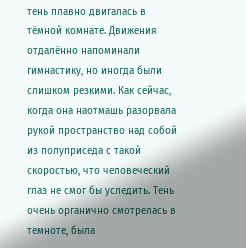тень плавно двигалась в тёмной комнате. Движения отдалённо напоминали гимнастику, но иногда были слишком резкими. Как сейчас, когда она наотмашь разорвала рукой пространство над собой из полуприседа с такой скоростью, что человеческий глаз не смог бы уследить. Тень очень органично смотрелась в темноте, была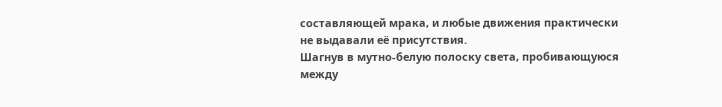составляющей мрака, и любые движения практически не выдавали её присутствия.
Шагнув в мутно-белую полоску света, пробивающуюся между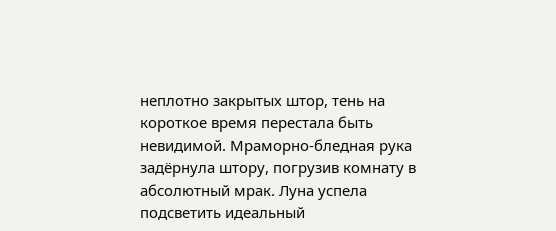неплотно закрытых штор, тень на короткое время перестала быть невидимой. Мраморно-бледная рука задёрнула штору, погрузив комнату в абсолютный мрак. Луна успела подсветить идеальный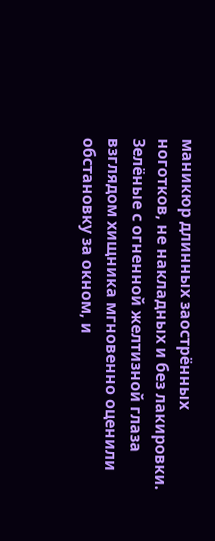маникюр длинных заострённых ноготков, не накладных и без лакировки. Зелёные с огненной желтизной глаза взглядом хищника мгновенно оценили обстановку за окном, и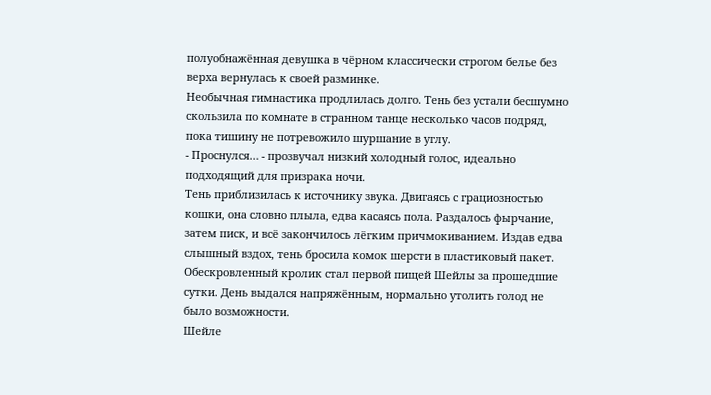полуобнажённая девушка в чёрном классически строгом белье без верха вернулась к своей разминке.
Необычная гимнастика продлилась долго. Тень без устали бесшумно скользила по комнате в странном танце несколько часов подряд, пока тишину не потревожило шуршание в углу.
- Проснулся… - прозвучал низкий холодный голос, идеально подходящий для призрака ночи.
Тень приблизилась к источнику звука. Двигаясь с грациозностью кошки, она словно плыла, едва касаясь пола. Раздалось фырчание, затем писк, и всё закончилось лёгким причмокиванием. Издав едва слышный вздох, тень бросила комок шерсти в пластиковый пакет.
Обескровленный кролик стал первой пищей Шейлы за прошедшие сутки. День выдался напряжённым, нормально утолить голод не было возможности.
Шейле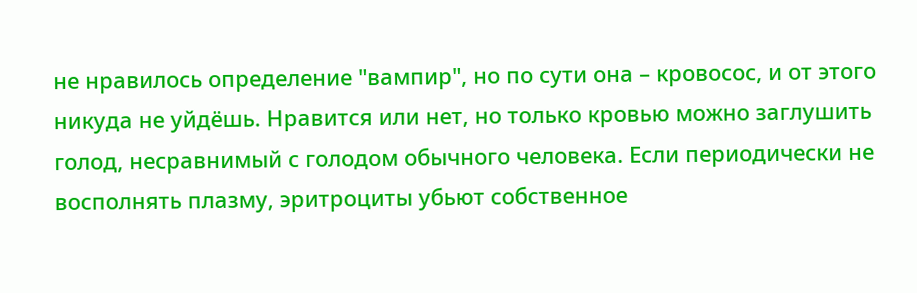не нравилось определение "вампир", но по сути она – кровосос, и от этого никуда не уйдёшь. Нравится или нет, но только кровью можно заглушить голод, несравнимый с голодом обычного человека. Если периодически не восполнять плазму, эритроциты убьют собственное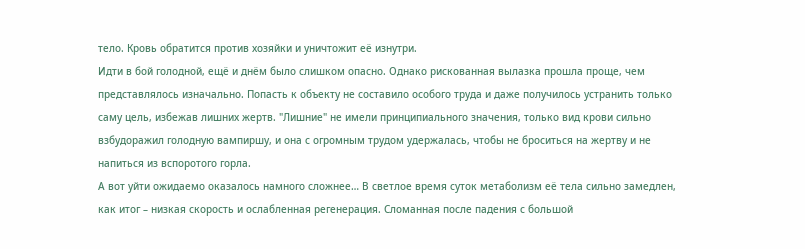тело. Кровь обратится против хозяйки и уничтожит её изнутри.
Идти в бой голодной, ещё и днём было слишком опасно. Однако рискованная вылазка прошла проще, чем представлялось изначально. Попасть к объекту не составило особого труда и даже получилось устранить только саму цель, избежав лишних жертв. "Лишние" не имели принципиального значения, только вид крови сильно взбудоражил голодную вампиршу, и она с огромным трудом удержалась, чтобы не броситься на жертву и не напиться из вспоротого горла.
А вот уйти ожидаемо оказалось намного сложнее… В светлое время суток метаболизм её тела сильно замедлен, как итог – низкая скорость и ослабленная регенерация. Сломанная после падения с большой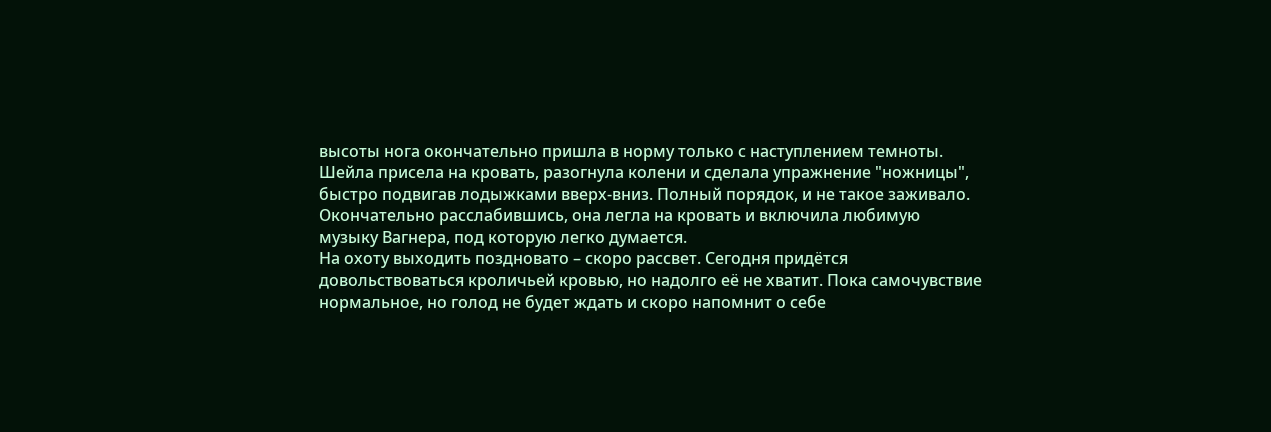высоты нога окончательно пришла в норму только с наступлением темноты.
Шейла присела на кровать, разогнула колени и сделала упражнение "ножницы", быстро подвигав лодыжками вверх-вниз. Полный порядок, и не такое заживало. Окончательно расслабившись, она легла на кровать и включила любимую музыку Вагнера, под которую легко думается.
На охоту выходить поздновато – скоро рассвет. Сегодня придётся довольствоваться кроличьей кровью, но надолго её не хватит. Пока самочувствие нормальное, но голод не будет ждать и скоро напомнит о себе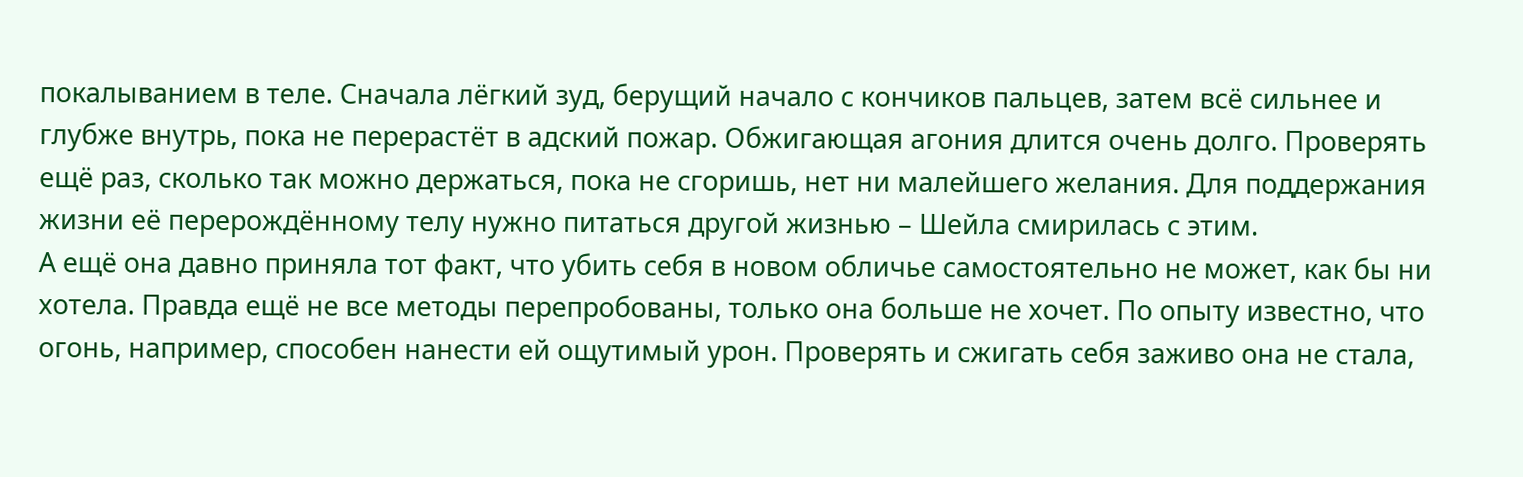покалыванием в теле. Сначала лёгкий зуд, берущий начало с кончиков пальцев, затем всё сильнее и глубже внутрь, пока не перерастёт в адский пожар. Обжигающая агония длится очень долго. Проверять ещё раз, сколько так можно держаться, пока не сгоришь, нет ни малейшего желания. Для поддержания жизни её перерождённому телу нужно питаться другой жизнью – Шейла смирилась с этим.
А ещё она давно приняла тот факт, что убить себя в новом обличье самостоятельно не может, как бы ни хотела. Правда ещё не все методы перепробованы, только она больше не хочет. По опыту известно, что огонь, например, способен нанести ей ощутимый урон. Проверять и сжигать себя заживо она не стала,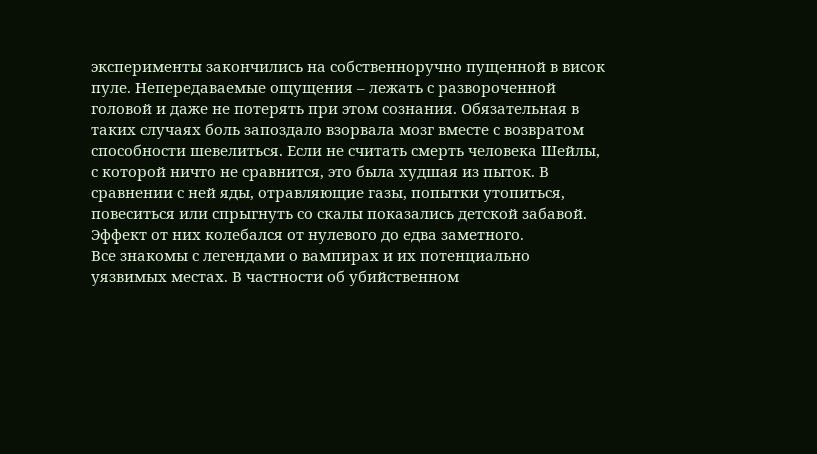эксперименты закончились на собственноручно пущенной в висок пуле. Непередаваемые ощущения – лежать с развороченной головой и даже не потерять при этом сознания. Обязательная в таких случаях боль запоздало взорвала мозг вместе с возвратом способности шевелиться. Если не считать смерть человека Шейлы, с которой ничто не сравнится, это была худшая из пыток. В сравнении с ней яды, отравляющие газы, попытки утопиться, повеситься или спрыгнуть со скалы показались детской забавой. Эффект от них колебался от нулевого до едва заметного.
Все знакомы с легендами о вампирах и их потенциально уязвимых местах. В частности об убийственном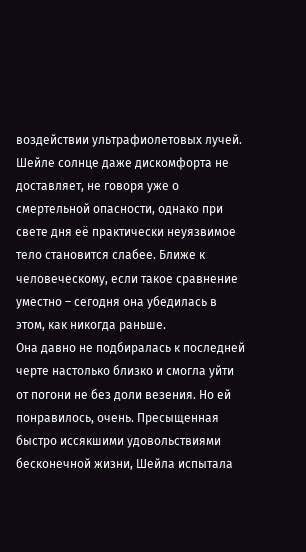воздействии ультрафиолетовых лучей. Шейле солнце даже дискомфорта не доставляет, не говоря уже о смертельной опасности, однако при свете дня её практически неуязвимое тело становится слабее. Ближе к человеческому, если такое сравнение уместно – сегодня она убедилась в этом, как никогда раньше.
Она давно не подбиралась к последней черте настолько близко и смогла уйти от погони не без доли везения. Но ей понравилось, очень. Пресыщенная быстро иссякшими удовольствиями бесконечной жизни, Шейла испытала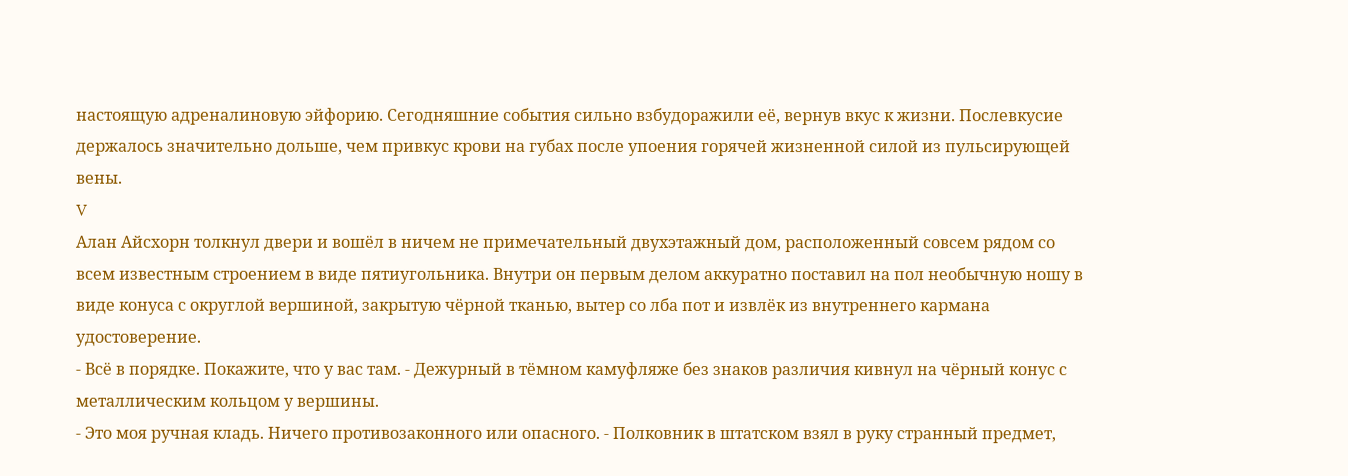настоящую адреналиновую эйфорию. Сегодняшние события сильно взбудоражили её, вернув вкус к жизни. Послевкусие держалось значительно дольше, чем привкус крови на губах после упоения горячей жизненной силой из пульсирующей вены.
V
Алан Айсхорн толкнул двери и вошёл в ничем не примечательный двухэтажный дом, расположенный совсем рядом со всем известным строением в виде пятиугольника. Внутри он первым делом аккуратно поставил на пол необычную ношу в виде конуса с округлой вершиной, закрытую чёрной тканью, вытер со лба пот и извлёк из внутреннего кармана удостоверение.
- Всё в порядке. Покажите, что у вас там. - Дежурный в тёмном камуфляже без знаков различия кивнул на чёрный конус с металлическим кольцом у вершины.
- Это моя ручная кладь. Ничего противозаконного или опасного. - Полковник в штатском взял в руку странный предмет,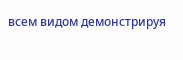всем видом демонстрируя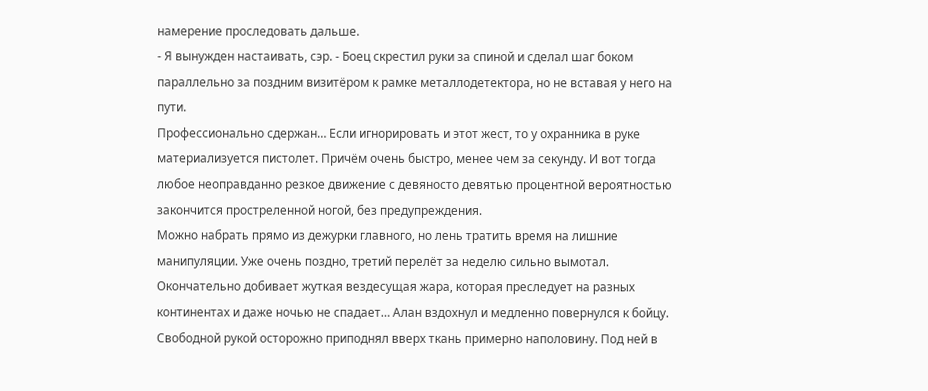намерение проследовать дальше.
- Я вынужден настаивать, сэр. - Боец скрестил руки за спиной и сделал шаг боком параллельно за поздним визитёром к рамке металлодетектора, но не вставая у него на пути.
Профессионально сдержан… Если игнорировать и этот жест, то у охранника в руке материализуется пистолет. Причём очень быстро, менее чем за секунду. И вот тогда любое неоправданно резкое движение с девяносто девятью процентной вероятностью закончится простреленной ногой, без предупреждения.
Можно набрать прямо из дежурки главного, но лень тратить время на лишние манипуляции. Уже очень поздно, третий перелёт за неделю сильно вымотал. Окончательно добивает жуткая вездесущая жара, которая преследует на разных континентах и даже ночью не спадает… Алан вздохнул и медленно повернулся к бойцу. Свободной рукой осторожно приподнял вверх ткань примерно наполовину. Под ней в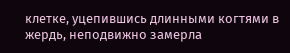клетке, уцепившись длинными когтями в жердь, неподвижно замерла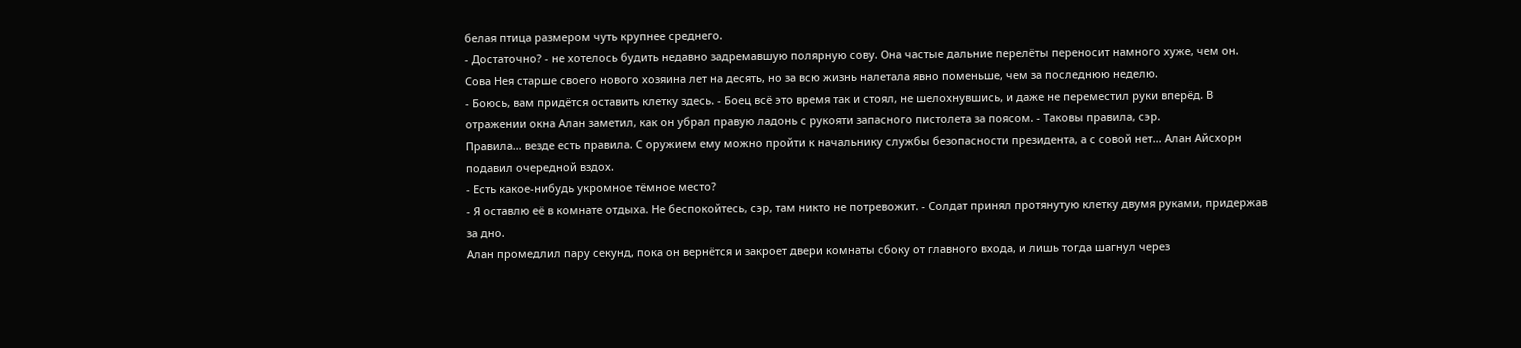белая птица размером чуть крупнее среднего.
- Достаточно? - не хотелось будить недавно задремавшую полярную сову. Она частые дальние перелёты переносит намного хуже, чем он. Сова Нея старше своего нового хозяина лет на десять, но за всю жизнь налетала явно поменьше, чем за последнюю неделю.
- Боюсь, вам придётся оставить клетку здесь. - Боец всё это время так и стоял, не шелохнувшись, и даже не переместил руки вперёд. В отражении окна Алан заметил, как он убрал правую ладонь с рукояти запасного пистолета за поясом. - Таковы правила, сэр.
Правила… везде есть правила. С оружием ему можно пройти к начальнику службы безопасности президента, а с совой нет… Алан Айсхорн подавил очередной вздох.
- Есть какое-нибудь укромное тёмное место?
- Я оставлю её в комнате отдыха. Не беспокойтесь, сэр, там никто не потревожит. - Солдат принял протянутую клетку двумя руками, придержав за дно.
Алан промедлил пару секунд, пока он вернётся и закроет двери комнаты сбоку от главного входа, и лишь тогда шагнул через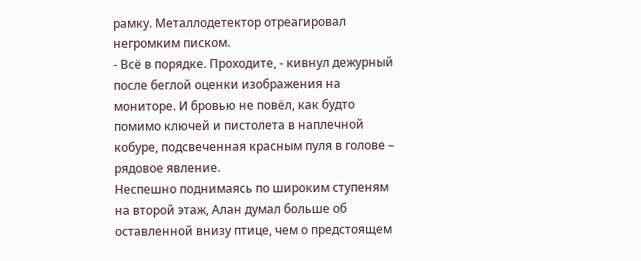рамку. Металлодетектор отреагировал негромким писком.
- Всё в порядке. Проходите, - кивнул дежурный после беглой оценки изображения на мониторе. И бровью не повёл, как будто помимо ключей и пистолета в наплечной кобуре, подсвеченная красным пуля в голове – рядовое явление.
Неспешно поднимаясь по широким ступеням на второй этаж, Алан думал больше об оставленной внизу птице, чем о предстоящем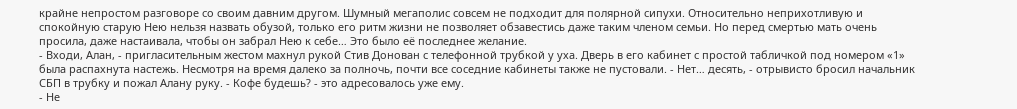крайне непростом разговоре со своим давним другом. Шумный мегаполис совсем не подходит для полярной сипухи. Относительно неприхотливую и спокойную старую Нею нельзя назвать обузой, только его ритм жизни не позволяет обзавестись даже таким членом семьи. Но перед смертью мать очень просила, даже настаивала, чтобы он забрал Нею к себе… Это было её последнее желание.
- Входи, Алан, - пригласительным жестом махнул рукой Стив Донован с телефонной трубкой у уха. Дверь в его кабинет с простой табличкой под номером «1» была распахнута настежь. Несмотря на время далеко за полночь, почти все соседние кабинеты также не пустовали. - Нет… десять, - отрывисто бросил начальник СБП в трубку и пожал Алану руку. - Кофе будешь? - это адресовалось уже ему.
- Не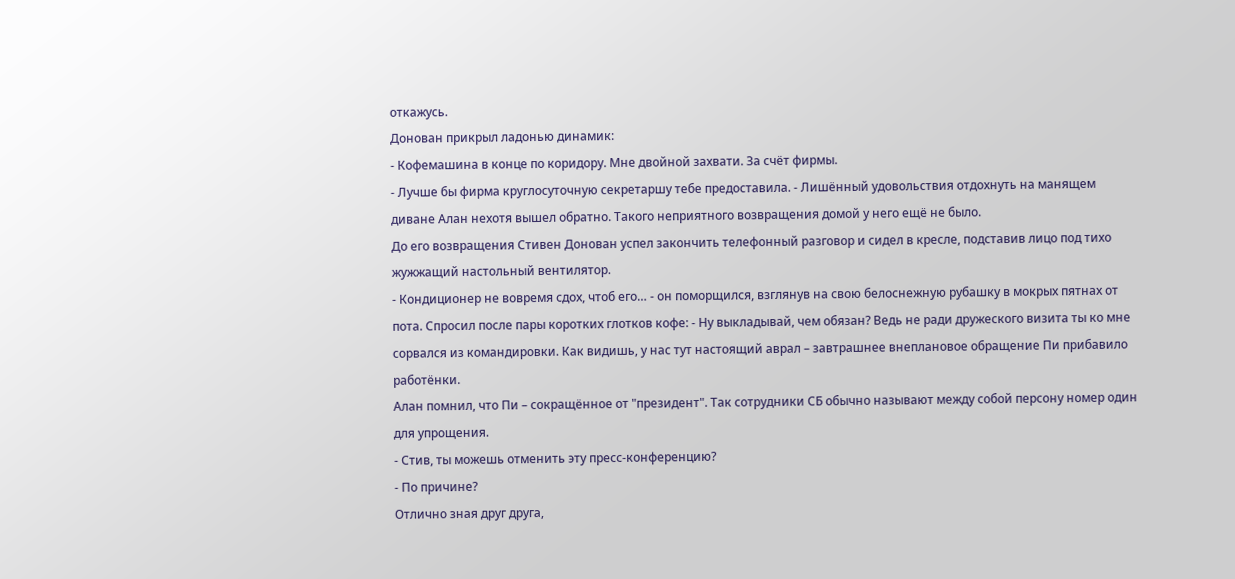откажусь.
Донован прикрыл ладонью динамик:
- Кофемашина в конце по коридору. Мне двойной захвати. За счёт фирмы.
- Лучше бы фирма круглосуточную секретаршу тебе предоставила. - Лишённый удовольствия отдохнуть на манящем диване Алан нехотя вышел обратно. Такого неприятного возвращения домой у него ещё не было.
До его возвращения Стивен Донован успел закончить телефонный разговор и сидел в кресле, подставив лицо под тихо жужжащий настольный вентилятор.
- Кондиционер не вовремя сдох, чтоб его… - он поморщился, взглянув на свою белоснежную рубашку в мокрых пятнах от пота. Спросил после пары коротких глотков кофе: - Ну выкладывай, чем обязан? Ведь не ради дружеского визита ты ко мне сорвался из командировки. Как видишь, у нас тут настоящий аврал – завтрашнее внеплановое обращение Пи прибавило работёнки.
Алан помнил, что Пи – сокращённое от "президент". Так сотрудники СБ обычно называют между собой персону номер один для упрощения.
- Стив, ты можешь отменить эту пресс-конференцию?
- По причине?
Отлично зная друг друга,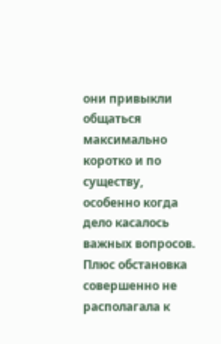они привыкли общаться максимально коротко и по существу, особенно когда дело касалось важных вопросов. Плюс обстановка совершенно не располагала к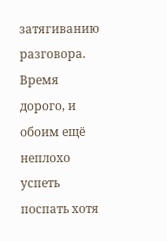затягиванию разговора. Время дорого, и обоим ещё неплохо успеть поспать хотя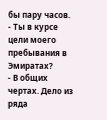бы пару часов.
- Ты в курсе цели моего пребывания в Эмиратах?
- В общих чертах. Дело из ряда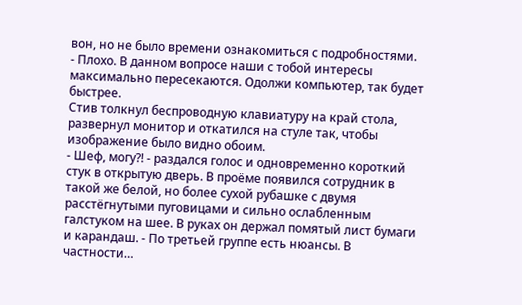вон, но не было времени ознакомиться с подробностями.
- Плохо. В данном вопросе наши с тобой интересы максимально пересекаются. Одолжи компьютер, так будет быстрее.
Стив толкнул беспроводную клавиатуру на край стола, развернул монитор и откатился на стуле так, чтобы изображение было видно обоим.
- Шеф, могу?! - раздался голос и одновременно короткий стук в открытую дверь. В проёме появился сотрудник в такой же белой, но более сухой рубашке с двумя расстёгнутыми пуговицами и сильно ослабленным галстуком на шее. В руках он держал помятый лист бумаги и карандаш. - По третьей группе есть нюансы. В частности…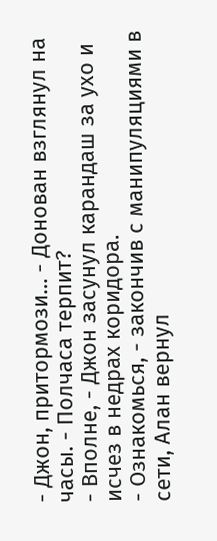- Джон, притормози… - Донован взглянул на часы. - Полчаса терпит?
- Вполне, - Джон засунул карандаш за ухо и исчез в недрах коридора.
- Ознакомься, - закончив с манипуляциями в сети, Алан вернул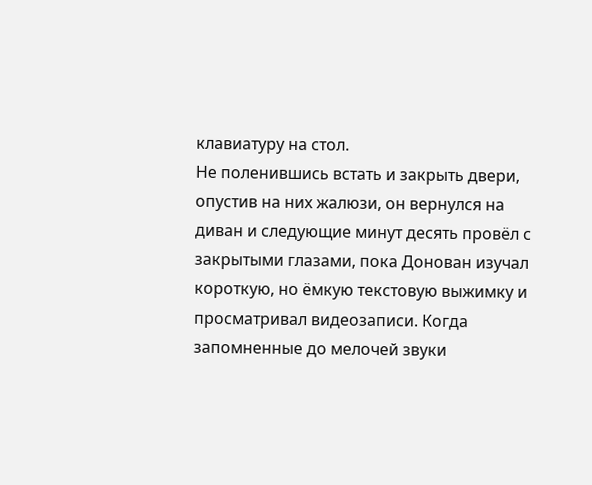клавиатуру на стол.
Не поленившись встать и закрыть двери, опустив на них жалюзи, он вернулся на диван и следующие минут десять провёл с закрытыми глазами, пока Донован изучал короткую, но ёмкую текстовую выжимку и просматривал видеозаписи. Когда запомненные до мелочей звуки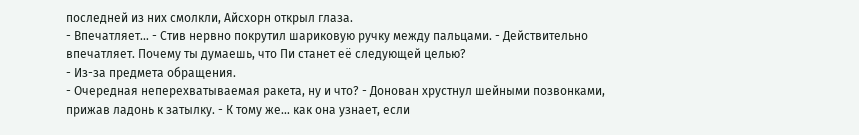последней из них смолкли, Айсхорн открыл глаза.
- Впечатляет… - Стив нервно покрутил шариковую ручку между пальцами. - Действительно впечатляет. Почему ты думаешь, что Пи станет её следующей целью?
- Из-за предмета обращения.
- Очередная неперехватываемая ракета, ну и что? - Донован хрустнул шейными позвонками, прижав ладонь к затылку. - К тому же… как она узнает, если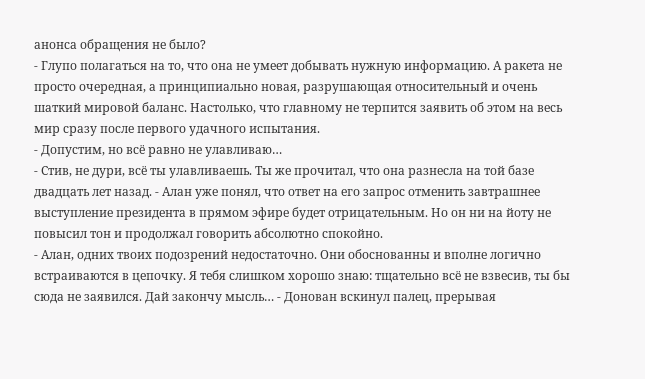анонса обращения не было?
- Глупо полагаться на то, что она не умеет добывать нужную информацию. А ракета не просто очередная, а принципиально новая, разрушающая относительный и очень шаткий мировой баланс. Настолько, что главному не терпится заявить об этом на весь мир сразу после первого удачного испытания.
- Допустим, но всё равно не улавливаю…
- Стив, не дури, всё ты улавливаешь. Ты же прочитал, что она разнесла на той базе двадцать лет назад. - Алан уже понял, что ответ на его запрос отменить завтрашнее выступление президента в прямом эфире будет отрицательным. Но он ни на йоту не повысил тон и продолжал говорить абсолютно спокойно.
- Алан, одних твоих подозрений недостаточно. Они обоснованны и вполне логично встраиваются в цепочку. Я тебя слишком хорошо знаю: тщательно всё не взвесив, ты бы сюда не заявился. Дай закончу мысль… - Донован вскинул палец, прерывая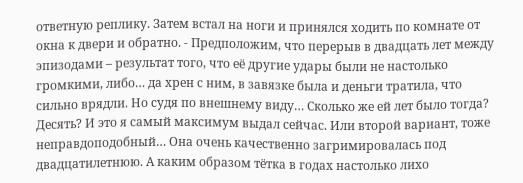ответную реплику. Затем встал на ноги и принялся ходить по комнате от окна к двери и обратно. - Предположим, что перерыв в двадцать лет между эпизодами – результат того, что её другие удары были не настолько громкими, либо… да хрен с ним, в завязке была и деньги тратила, что сильно врядли. Но судя по внешнему виду… Сколько же ей лет было тогда? Десять? И это я самый максимум выдал сейчас. Или второй вариант, тоже неправдоподобный… Она очень качественно загримировалась под двадцатилетнюю. А каким образом тётка в годах настолько лихо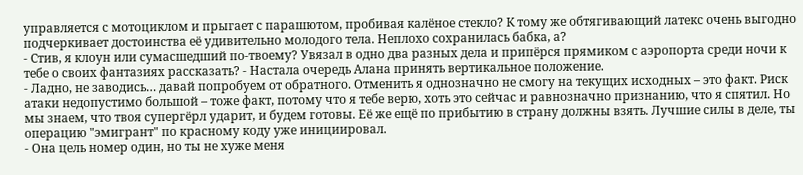управляется с мотоциклом и прыгает с парашютом, пробивая калёное стекло? К тому же обтягивающий латекс очень выгодно подчеркивает достоинства её удивительно молодого тела. Неплохо сохранилась бабка, а?
- Стив, я клоун или сумасшедший по-твоему? Увязал в одно два разных дела и припёрся прямиком с аэропорта среди ночи к тебе о своих фантазиях рассказать? - Настала очередь Алана принять вертикальное положение.
- Ладно, не заводись… давай попробуем от обратного. Отменить я однозначно не смогу на текущих исходных – это факт. Риск атаки недопустимо большой – тоже факт, потому что я тебе верю, хоть это сейчас и равнозначно признанию, что я спятил. Но мы знаем, что твоя супергёрл ударит, и будем готовы. Её же ещё по прибытию в страну должны взять. Лучшие силы в деле, ты операцию "эмигрант" по красному коду уже инициировал.
- Она цель номер один, но ты не хуже меня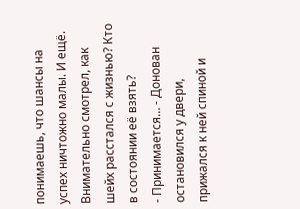понимаешь, что шансы на успех ничтожно малы. И ещё. Внимательно смотрел, как шейх расстался с жизнью? Кто в состоянии её взять?
- Принимается… - Донован остановился у двери, прижался к ней спиной и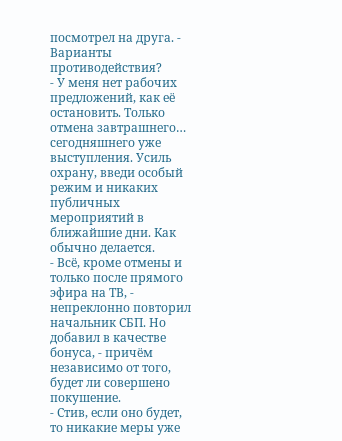посмотрел на друга. - Варианты противодействия?
- У меня нет рабочих предложений, как её остановить. Только отмена завтрашнего… сегодняшнего уже выступления. Усиль охрану, введи особый режим и никаких публичных мероприятий в ближайшие дни. Как обычно делается.
- Всё, кроме отмены и только после прямого эфира на ТВ, - непреклонно повторил начальник СБП. Но добавил в качестве бонуса, - причём независимо от того, будет ли совершено покушение.
- Стив, если оно будет, то никакие меры уже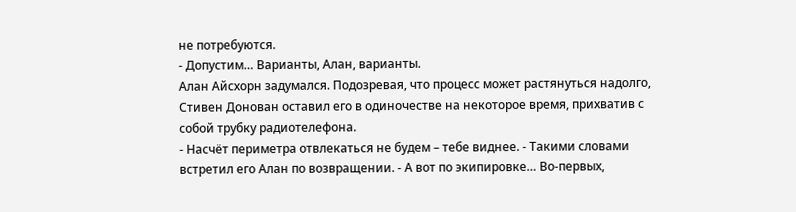не потребуются.
- Допустим… Варианты, Алан, варианты.
Алан Айсхорн задумался. Подозревая, что процесс может растянуться надолго, Стивен Донован оставил его в одиночестве на некоторое время, прихватив с собой трубку радиотелефона.
- Насчёт периметра отвлекаться не будем – тебе виднее. - Такими словами встретил его Алан по возвращении. - А вот по экипировке… Во-первых,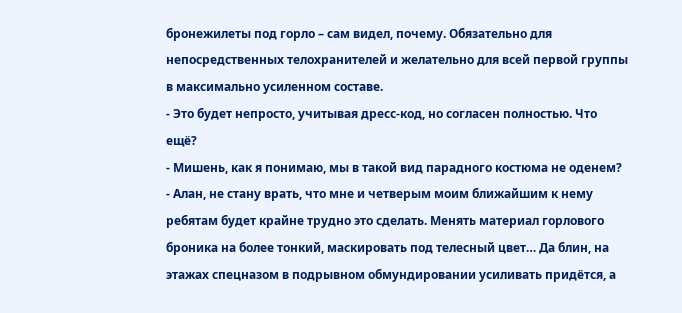бронежилеты под горло – сам видел, почему. Обязательно для непосредственных телохранителей и желательно для всей первой группы в максимально усиленном составе.
- Это будет непросто, учитывая дресс-код, но согласен полностью. Что ещё?
- Мишень, как я понимаю, мы в такой вид парадного костюма не оденем?
- Алан, не стану врать, что мне и четверым моим ближайшим к нему ребятам будет крайне трудно это сделать. Менять материал горлового броника на более тонкий, маскировать под телесный цвет… Да блин, на этажах спецназом в подрывном обмундировании усиливать придётся, а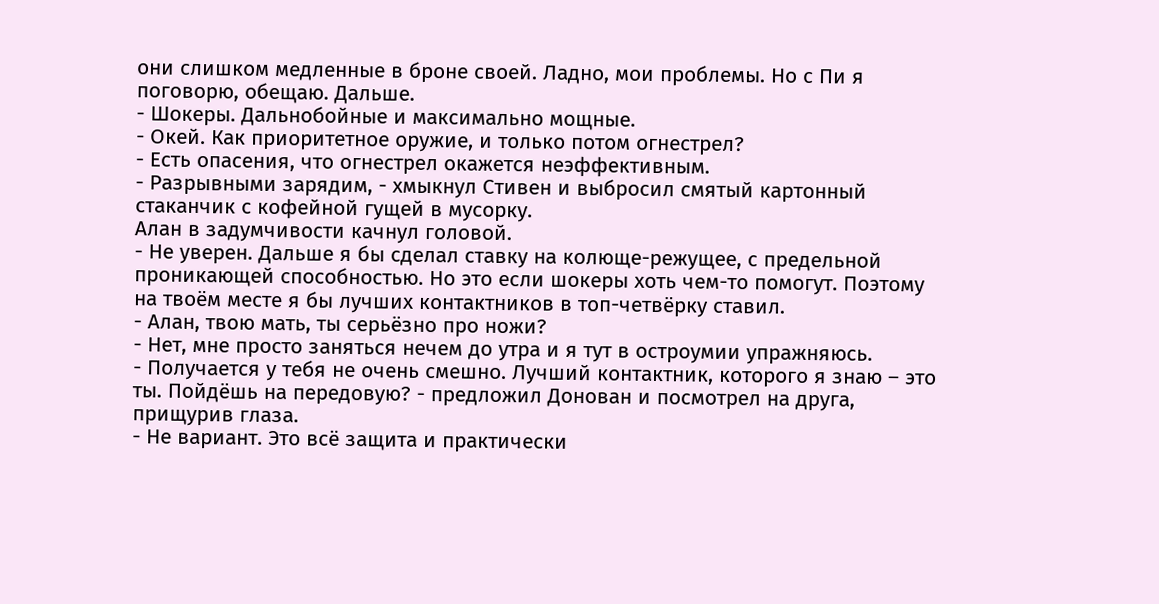они слишком медленные в броне своей. Ладно, мои проблемы. Но с Пи я поговорю, обещаю. Дальше.
- Шокеры. Дальнобойные и максимально мощные.
- Окей. Как приоритетное оружие, и только потом огнестрел?
- Есть опасения, что огнестрел окажется неэффективным.
- Разрывными зарядим, - хмыкнул Стивен и выбросил смятый картонный стаканчик с кофейной гущей в мусорку.
Алан в задумчивости качнул головой.
- Не уверен. Дальше я бы сделал ставку на колюще-режущее, с предельной проникающей способностью. Но это если шокеры хоть чем-то помогут. Поэтому на твоём месте я бы лучших контактников в топ-четвёрку ставил.
- Алан, твою мать, ты серьёзно про ножи?
- Нет, мне просто заняться нечем до утра и я тут в остроумии упражняюсь.
- Получается у тебя не очень смешно. Лучший контактник, которого я знаю – это ты. Пойдёшь на передовую? - предложил Донован и посмотрел на друга, прищурив глаза.
- Не вариант. Это всё защита и практически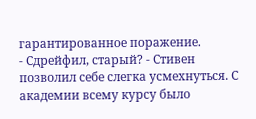гарантированное поражение.
- Сдрейфил, старый? - Стивен позволил себе слегка усмехнуться. С академии всему курсу было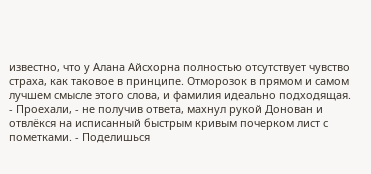известно, что у Алана Айсхорна полностью отсутствует чувство страха, как таковое в принципе. Отморозок в прямом и самом лучшем смысле этого слова, и фамилия идеально подходящая. - Проехали, - не получив ответа, махнул рукой Донован и отвлёкся на исписанный быстрым кривым почерком лист с пометками. - Поделишься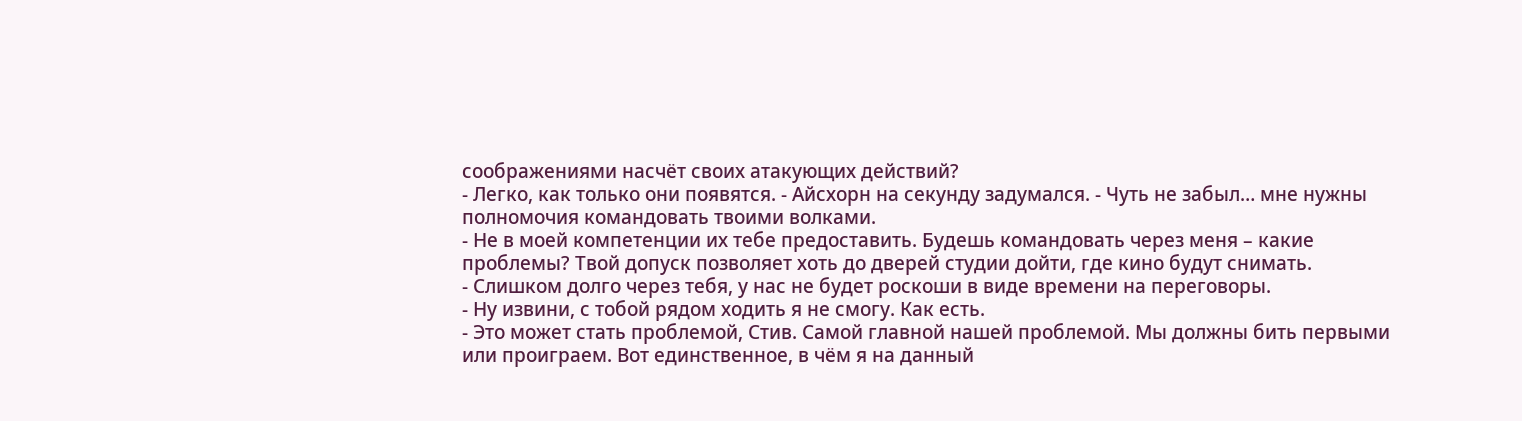соображениями насчёт своих атакующих действий?
- Легко, как только они появятся. - Айсхорн на секунду задумался. - Чуть не забыл… мне нужны полномочия командовать твоими волками.
- Не в моей компетенции их тебе предоставить. Будешь командовать через меня – какие проблемы? Твой допуск позволяет хоть до дверей студии дойти, где кино будут снимать.
- Слишком долго через тебя, у нас не будет роскоши в виде времени на переговоры.
- Ну извини, с тобой рядом ходить я не смогу. Как есть.
- Это может стать проблемой, Стив. Самой главной нашей проблемой. Мы должны бить первыми или проиграем. Вот единственное, в чём я на данный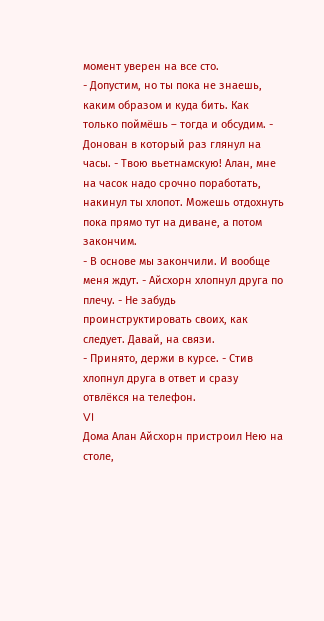момент уверен на все сто.
- Допустим, но ты пока не знаешь, каким образом и куда бить. Как только поймёшь – тогда и обсудим. - Донован в который раз глянул на часы. - Твою вьетнамскую! Алан, мне на часок надо срочно поработать, накинул ты хлопот. Можешь отдохнуть пока прямо тут на диване, а потом закончим.
- В основе мы закончили. И вообще меня ждут. - Айсхорн хлопнул друга по плечу. - Не забудь проинструктировать своих, как следует. Давай, на связи.
- Принято, держи в курсе. - Стив хлопнул друга в ответ и сразу отвлёкся на телефон.
VI
Дома Алан Айсхорн пристроил Нею на столе,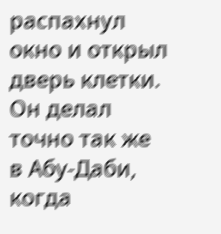распахнул окно и открыл дверь клетки. Он делал точно так же в Абу-Даби, когда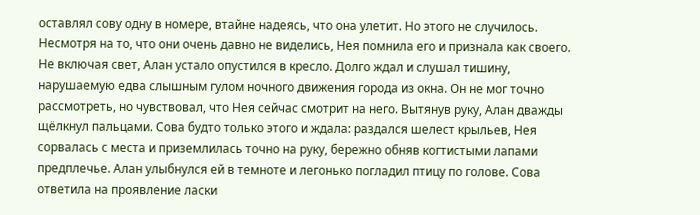оставлял сову одну в номере, втайне надеясь, что она улетит. Но этого не случилось. Несмотря на то, что они очень давно не виделись, Нея помнила его и признала как своего.
Не включая свет, Алан устало опустился в кресло. Долго ждал и слушал тишину, нарушаемую едва слышным гулом ночного движения города из окна. Он не мог точно рассмотреть, но чувствовал, что Нея сейчас смотрит на него. Вытянув руку, Алан дважды щёлкнул пальцами. Сова будто только этого и ждала: раздался шелест крыльев, Нея сорвалась с места и приземлилась точно на руку, бережно обняв когтистыми лапами предплечье. Алан улыбнулся ей в темноте и легонько погладил птицу по голове. Сова ответила на проявление ласки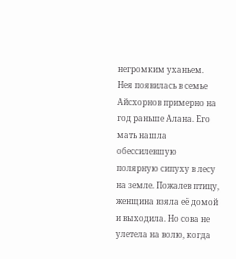негромким уханьем.
Нея появилась в семье Айсхорнов примерно на год раньше Алана. Его мать нашла обессилевшую полярную сипуху в лесу на земле. Пожалев птицу, женщина взяла её домой и выходила. Но сова не улетела на волю, когда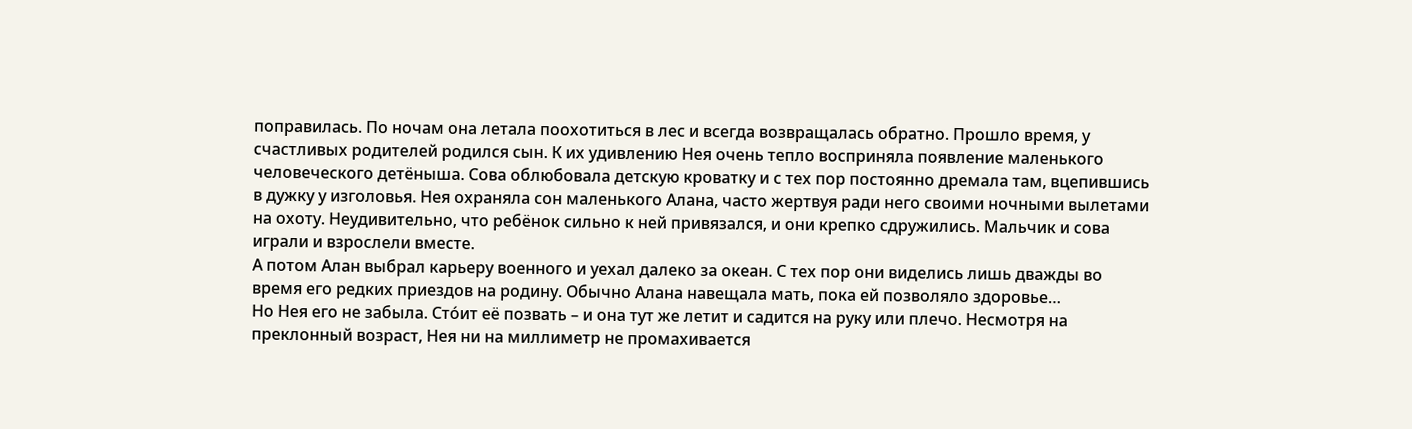поправилась. По ночам она летала поохотиться в лес и всегда возвращалась обратно. Прошло время, у счастливых родителей родился сын. К их удивлению Нея очень тепло восприняла появление маленького человеческого детёныша. Сова облюбовала детскую кроватку и с тех пор постоянно дремала там, вцепившись в дужку у изголовья. Нея охраняла сон маленького Алана, часто жертвуя ради него своими ночными вылетами на охоту. Неудивительно, что ребёнок сильно к ней привязался, и они крепко сдружились. Мальчик и сова играли и взрослели вместе.
А потом Алан выбрал карьеру военного и уехал далеко за океан. С тех пор они виделись лишь дважды во время его редких приездов на родину. Обычно Алана навещала мать, пока ей позволяло здоровье…
Но Нея его не забыла. Сто́ит её позвать – и она тут же летит и садится на руку или плечо. Несмотря на преклонный возраст, Нея ни на миллиметр не промахивается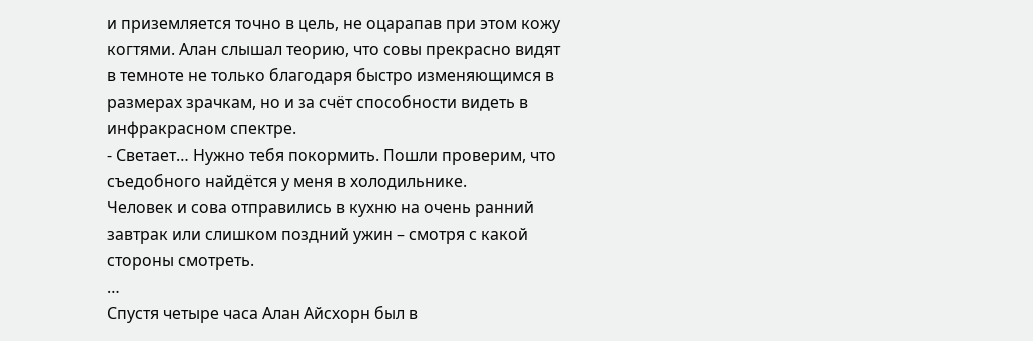и приземляется точно в цель, не оцарапав при этом кожу когтями. Алан слышал теорию, что совы прекрасно видят в темноте не только благодаря быстро изменяющимся в размерах зрачкам, но и за счёт способности видеть в инфракрасном спектре.
- Светает… Нужно тебя покормить. Пошли проверим, что съедобного найдётся у меня в холодильнике.
Человек и сова отправились в кухню на очень ранний завтрак или слишком поздний ужин – смотря с какой стороны смотреть.
…
Спустя четыре часа Алан Айсхорн был в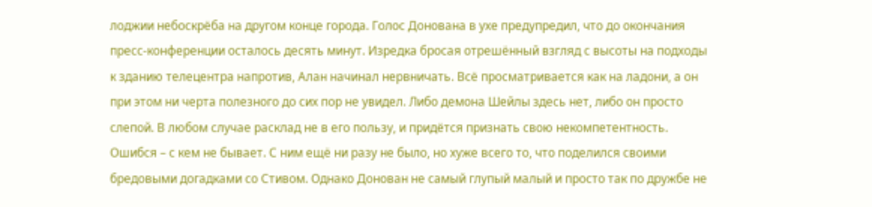лоджии небоскрёба на другом конце города. Голос Донована в ухе предупредил, что до окончания пресс-конференции осталось десять минут. Изредка бросая отрешённый взгляд с высоты на подходы к зданию телецентра напротив, Алан начинал нервничать. Всё просматривается как на ладони, а он при этом ни черта полезного до сих пор не увидел. Либо демона Шейлы здесь нет, либо он просто слепой. В любом случае расклад не в его пользу, и придётся признать свою некомпетентность. Ошибся – с кем не бывает. С ним ещё ни разу не было, но хуже всего то, что поделился своими бредовыми догадками со Стивом. Однако Донован не самый глупый малый и просто так по дружбе не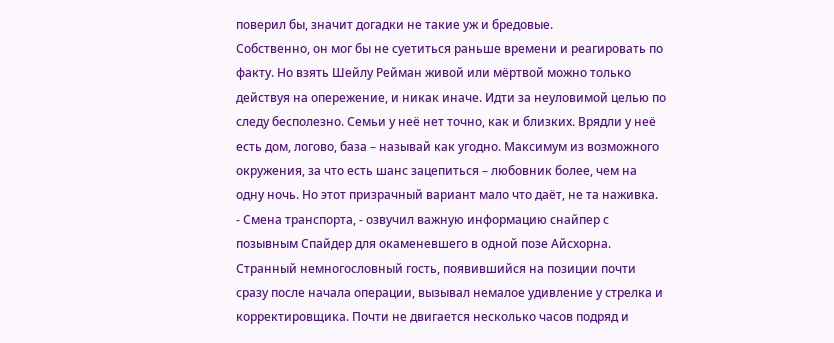поверил бы, значит догадки не такие уж и бредовые.
Собственно, он мог бы не суетиться раньше времени и реагировать по факту. Но взять Шейлу Рейман живой или мёртвой можно только действуя на опережение, и никак иначе. Идти за неуловимой целью по следу бесполезно. Семьи у неё нет точно, как и близких. Врядли у неё есть дом, логово, база – называй как угодно. Максимум из возможного окружения, за что есть шанс зацепиться – любовник более, чем на одну ночь. Но этот призрачный вариант мало что даёт, не та наживка.
- Смена транспорта, - озвучил важную информацию снайпер с позывным Спайдер для окаменевшего в одной позе Айсхорна.
Странный немногословный гость, появившийся на позиции почти сразу после начала операции, вызывал немалое удивление у стрелка и корректировщика. Почти не двигается несколько часов подряд и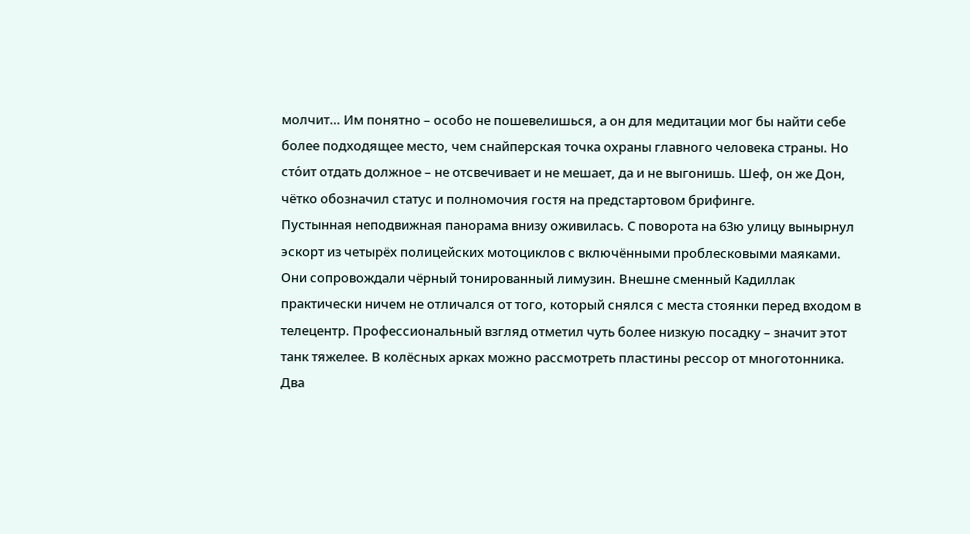молчит… Им понятно – особо не пошевелишься, а он для медитации мог бы найти себе более подходящее место, чем снайперская точка охраны главного человека страны. Но сто́ит отдать должное – не отсвечивает и не мешает, да и не выгонишь. Шеф, он же Дон, чётко обозначил статус и полномочия гостя на предстартовом брифинге.
Пустынная неподвижная панорама внизу оживилась. С поворота на 63ю улицу вынырнул эскорт из четырёх полицейских мотоциклов с включёнными проблесковыми маяками. Они сопровождали чёрный тонированный лимузин. Внешне сменный Кадиллак практически ничем не отличался от того, который снялся с места стоянки перед входом в телецентр. Профессиональный взгляд отметил чуть более низкую посадку – значит этот танк тяжелее. В колёсных арках можно рассмотреть пластины рессор от многотонника. Два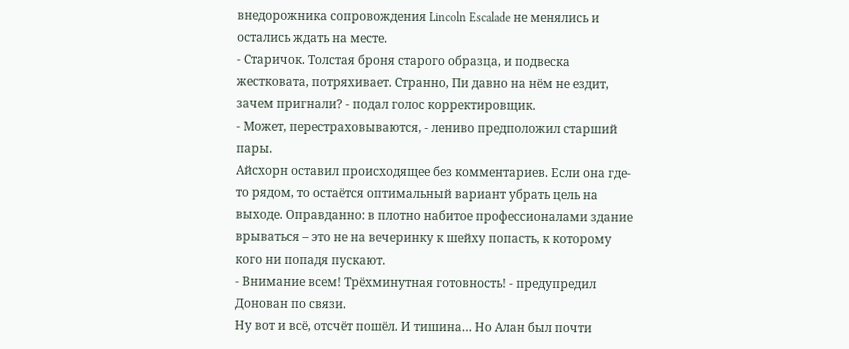внедорожника сопровождения Lincoln Escalade не менялись и остались ждать на месте.
- Старичок. Толстая броня старого образца, и подвеска жестковата, потряхивает. Странно, Пи давно на нём не ездит, зачем пригнали? - подал голос корректировщик.
- Может, перестраховываются, - лениво предположил старший пары.
Айсхорн оставил происходящее без комментариев. Если она где-то рядом, то остаётся оптимальный вариант убрать цель на выходе. Оправданно: в плотно набитое профессионалами здание врываться – это не на вечеринку к шейху попасть, к которому кого ни попадя пускают.
- Внимание всем! Трёхминутная готовность! - предупредил Донован по связи.
Ну вот и всё, отсчёт пошёл. И тишина… Но Алан был почти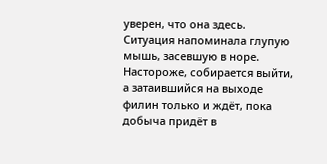уверен, что она здесь. Ситуация напоминала глупую мышь, засевшую в норе. Настороже, собирается выйти, а затаившийся на выходе филин только и ждёт, пока добыча придёт в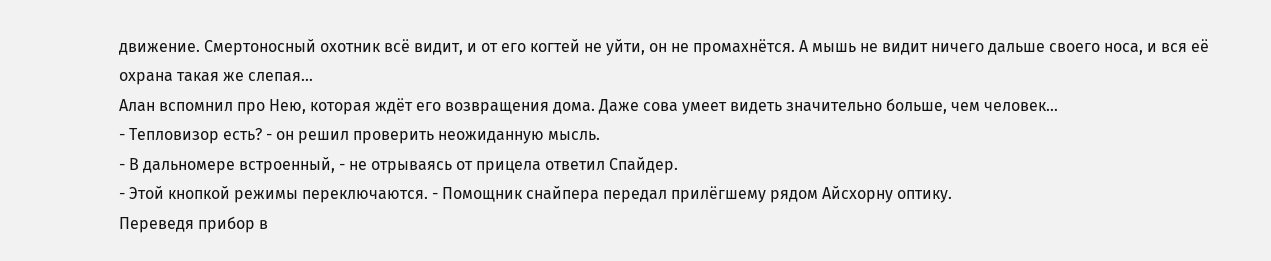движение. Смертоносный охотник всё видит, и от его когтей не уйти, он не промахнётся. А мышь не видит ничего дальше своего носа, и вся её охрана такая же слепая…
Алан вспомнил про Нею, которая ждёт его возвращения дома. Даже сова умеет видеть значительно больше, чем человек…
- Тепловизор есть? - он решил проверить неожиданную мысль.
- В дальномере встроенный, - не отрываясь от прицела ответил Спайдер.
- Этой кнопкой режимы переключаются. - Помощник снайпера передал прилёгшему рядом Айсхорну оптику.
Переведя прибор в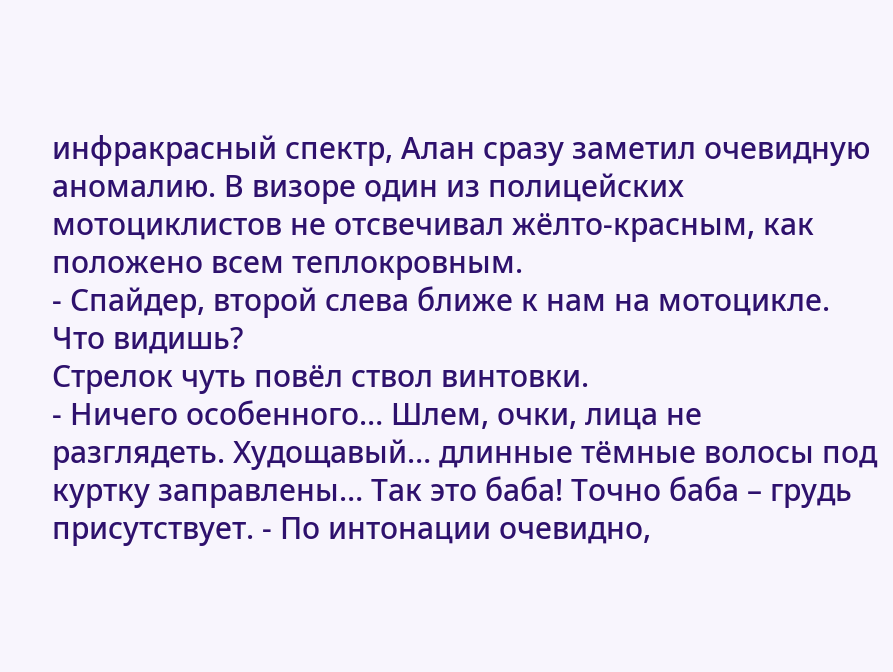инфракрасный спектр, Алан сразу заметил очевидную аномалию. В визоре один из полицейских мотоциклистов не отсвечивал жёлто-красным, как положено всем теплокровным.
- Спайдер, второй слева ближе к нам на мотоцикле. Что видишь?
Стрелок чуть повёл ствол винтовки.
- Ничего особенного… Шлем, очки, лица не разглядеть. Худощавый… длинные тёмные волосы под куртку заправлены… Так это баба! Точно баба – грудь присутствует. - По интонации очевидно,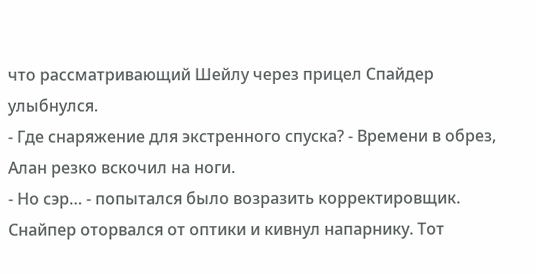что рассматривающий Шейлу через прицел Спайдер улыбнулся.
- Где снаряжение для экстренного спуска? - Времени в обрез, Алан резко вскочил на ноги.
- Но сэр… - попытался было возразить корректировщик.
Снайпер оторвался от оптики и кивнул напарнику. Тот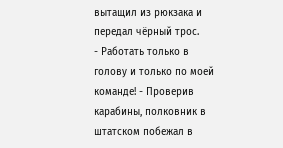вытащил из рюкзака и передал чёрный трос.
- Работать только в голову и только по моей команде! - Проверив карабины, полковник в штатском побежал в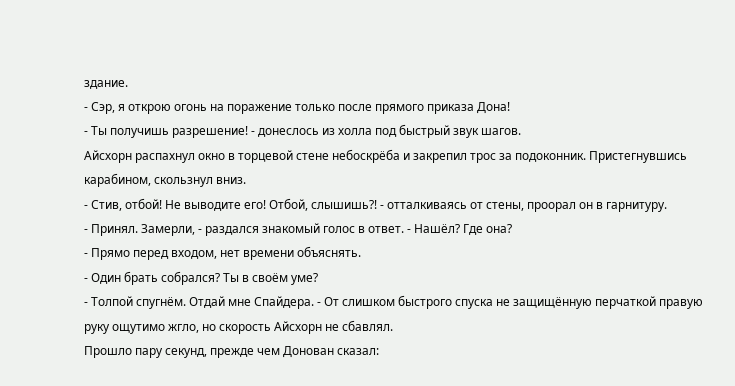здание.
- Сэр, я открою огонь на поражение только после прямого приказа Дона!
- Ты получишь разрешение! - донеслось из холла под быстрый звук шагов.
Айсхорн распахнул окно в торцевой стене небоскрёба и закрепил трос за подоконник. Пристегнувшись карабином, скользнул вниз.
- Стив, отбой! Не выводите его! Отбой, слышишь?! - отталкиваясь от стены, проорал он в гарнитуру.
- Принял. Замерли, - раздался знакомый голос в ответ. - Нашёл? Где она?
- Прямо перед входом, нет времени объяснять.
- Один брать собрался? Ты в своём уме?
- Толпой спугнём. Отдай мне Спайдера. - От слишком быстрого спуска не защищённую перчаткой правую руку ощутимо жгло, но скорость Айсхорн не сбавлял.
Прошло пару секунд, прежде чем Донован сказал: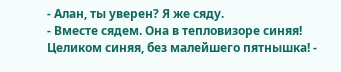- Алан, ты уверен? Я же сяду.
- Вместе сядем. Она в тепловизоре синяя! Целиком синяя, без малейшего пятнышка! -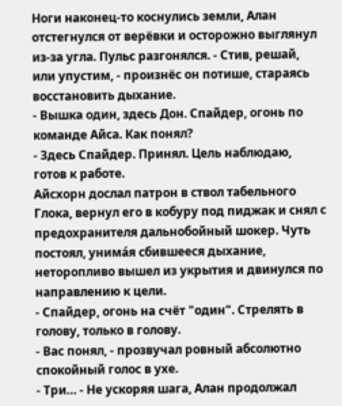Ноги наконец-то коснулись земли, Алан отстегнулся от верёвки и осторожно выглянул из-за угла. Пульс разгонялся. - Стив, решай, или упустим, - произнёс он потише, стараясь восстановить дыхание.
- Вышка один, здесь Дон. Спайдер, огонь по команде Айса. Как понял?
- Здесь Спайдер. Принял. Цель наблюдаю, готов к работе.
Айсхорн дослал патрон в ствол табельного Глока, вернул его в кобуру под пиджак и снял с предохранителя дальнобойный шокер. Чуть постоял, унима́я сбившееся дыхание, неторопливо вышел из укрытия и двинулся по направлению к цели.
- Спайдер, огонь на счёт "один". Стрелять в голову, только в голову.
- Вас понял, - прозвучал ровный абсолютно спокойный голос в ухе.
- Три… - Не ускоряя шага, Алан продолжал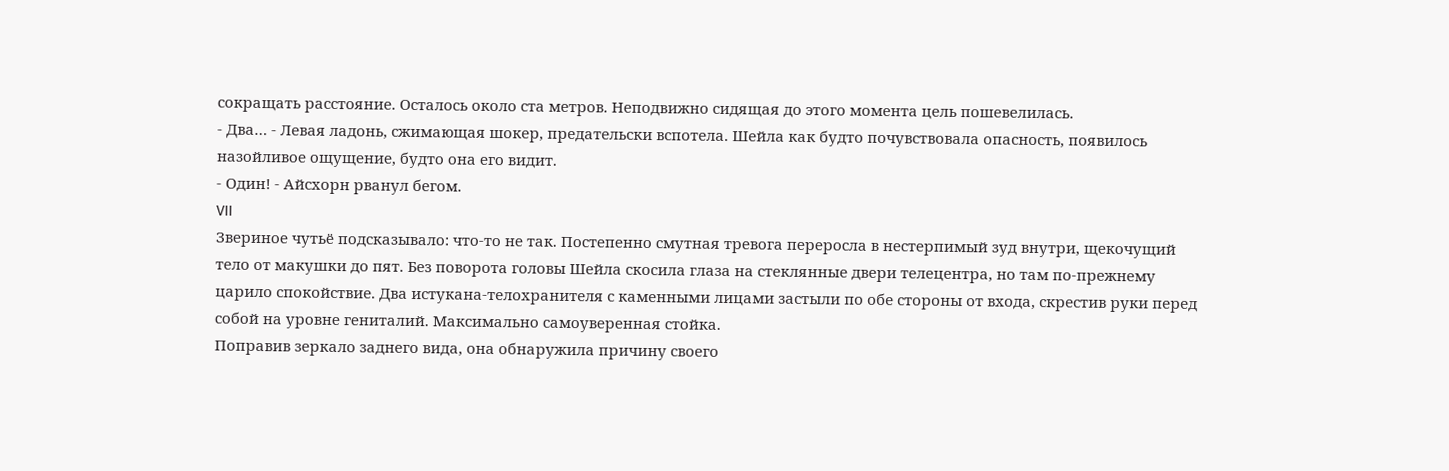сокращать расстояние. Осталось около ста метров. Неподвижно сидящая до этого момента цель пошевелилась.
- Два… - Левая ладонь, сжимающая шокер, предательски вспотела. Шейла как будто почувствовала опасность, появилось назойливое ощущение, будто она его видит.
- Один! - Айсхорн рванул бегом.
VII
Звериное чутьё подсказывало: что-то не так. Постепенно смутная тревога переросла в нестерпимый зуд внутри, щекочущий тело от макушки до пят. Без поворота головы Шейла скосила глаза на стеклянные двери телецентра, но там по-прежнему царило спокойствие. Два истукана-телохранителя с каменными лицами застыли по обе стороны от входа, скрестив руки перед собой на уровне гениталий. Максимально самоуверенная стойка.
Поправив зеркало заднего вида, она обнаружила причину своего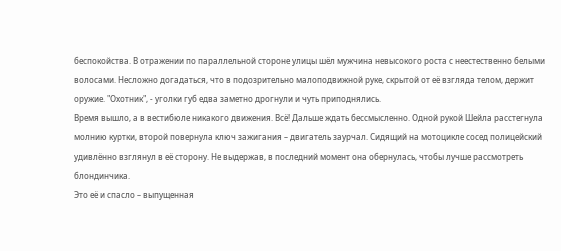беспокойства. В отражении по параллельной стороне улицы шёл мужчина невысокого роста с неестественно белыми волосами. Несложно догадаться, что в подозрительно малоподвижной руке, скрытой от её взгляда телом, держит оружие. "Охотник", - уголки губ едва заметно дрогнули и чуть приподнялись.
Время вышло, а в вестибюле никакого движения. Всё! Дальше ждать бессмысленно. Одной рукой Шейла расстегнула молнию куртки, второй повернула ключ зажигания – двигатель заурчал. Сидящий на мотоцикле сосед полицейский удивлённо взглянул в её сторону. Не выдержав, в последний момент она обернулась, чтобы лучше рассмотреть блондинчика.
Это её и спасло – выпущенная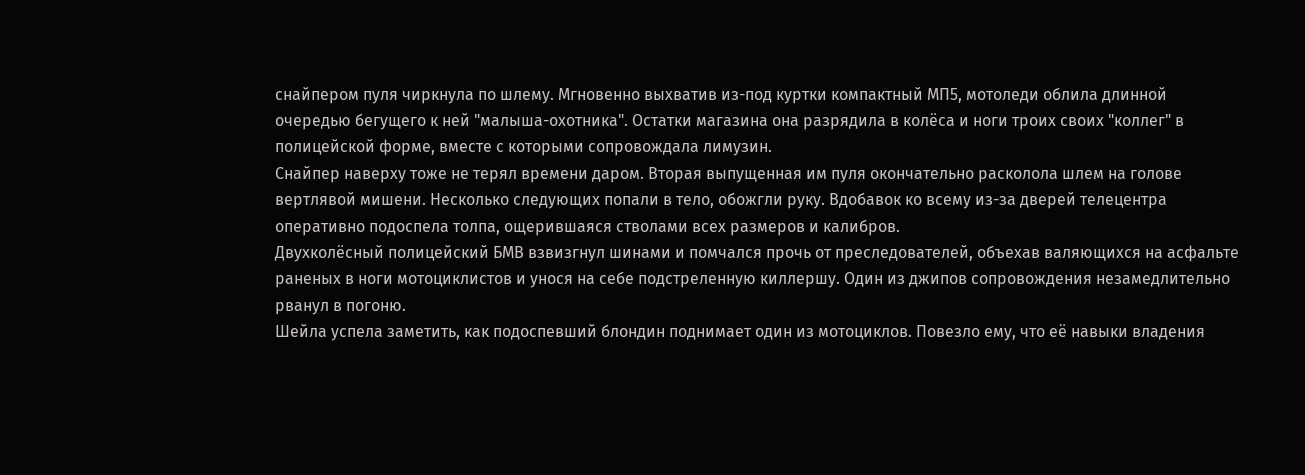снайпером пуля чиркнула по шлему. Мгновенно выхватив из-под куртки компактный МП5, мотоледи облила длинной очередью бегущего к ней "малыша-охотника". Остатки магазина она разрядила в колёса и ноги троих своих "коллег" в полицейской форме, вместе с которыми сопровождала лимузин.
Снайпер наверху тоже не терял времени даром. Вторая выпущенная им пуля окончательно расколола шлем на голове вертлявой мишени. Несколько следующих попали в тело, обожгли руку. Вдобавок ко всему из-за дверей телецентра оперативно подоспела толпа, ощерившаяся стволами всех размеров и калибров.
Двухколёсный полицейский БМВ взвизгнул шинами и помчался прочь от преследователей, объехав валяющихся на асфальте раненых в ноги мотоциклистов и унося на себе подстреленную киллершу. Один из джипов сопровождения незамедлительно рванул в погоню.
Шейла успела заметить, как подоспевший блондин поднимает один из мотоциклов. Повезло ему, что её навыки владения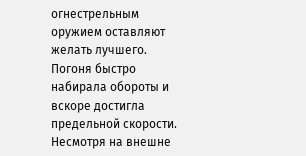огнестрельным оружием оставляют желать лучшего.
Погоня быстро набирала обороты и вскоре достигла предельной скорости. Несмотря на внешне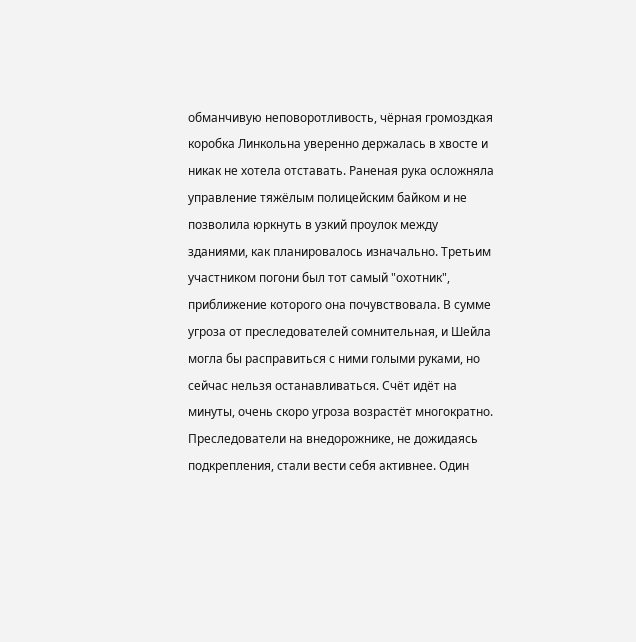обманчивую неповоротливость, чёрная громоздкая коробка Линкольна уверенно держалась в хвосте и никак не хотела отставать. Раненая рука осложняла управление тяжёлым полицейским байком и не позволила юркнуть в узкий проулок между зданиями, как планировалось изначально. Третьим участником погони был тот самый "охотник", приближение которого она почувствовала. В сумме угроза от преследователей сомнительная, и Шейла могла бы расправиться с ними голыми руками, но сейчас нельзя останавливаться. Счёт идёт на минуты, очень скоро угроза возрастёт многократно.
Преследователи на внедорожнике, не дожидаясь подкрепления, стали вести себя активнее. Один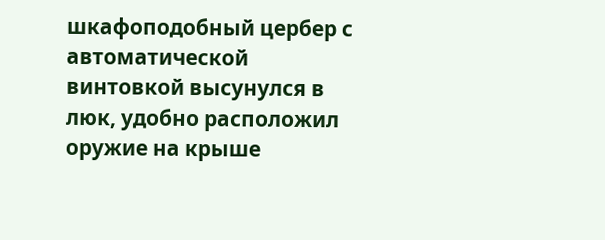шкафоподобный цербер с автоматической винтовкой высунулся в люк, удобно расположил оружие на крыше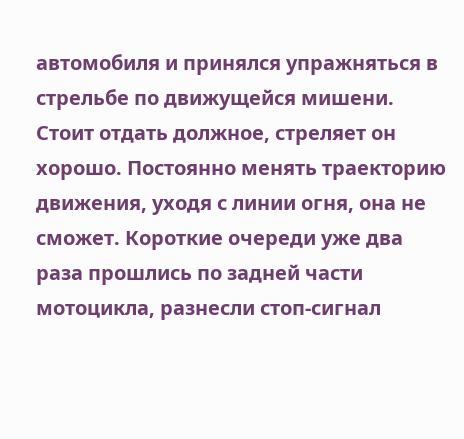автомобиля и принялся упражняться в стрельбе по движущейся мишени. Стоит отдать должное, стреляет он хорошо. Постоянно менять траекторию движения, уходя с линии огня, она не сможет. Короткие очереди уже два раза прошлись по задней части мотоцикла, разнесли стоп-сигнал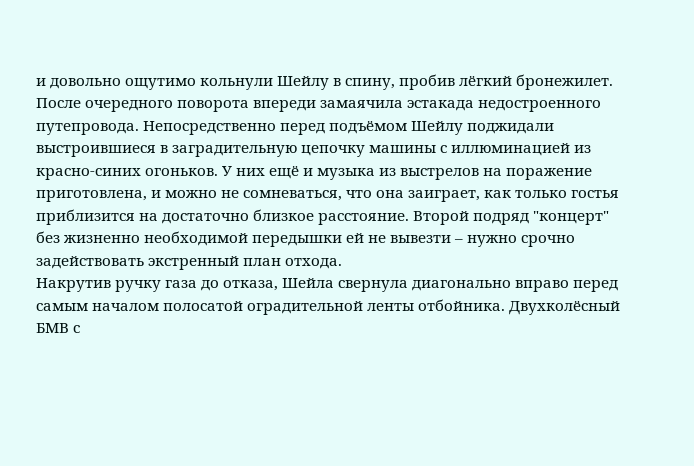и довольно ощутимо кольнули Шейлу в спину, пробив лёгкий бронежилет.
После очередного поворота впереди замаячила эстакада недостроенного путепровода. Непосредственно перед подъёмом Шейлу поджидали выстроившиеся в заградительную цепочку машины с иллюминацией из красно-синих огоньков. У них ещё и музыка из выстрелов на поражение приготовлена, и можно не сомневаться, что она заиграет, как только гостья приблизится на достаточно близкое расстояние. Второй подряд "концерт" без жизненно необходимой передышки ей не вывезти – нужно срочно задействовать экстренный план отхода.
Накрутив ручку газа до отказа, Шейла свернула диагонально вправо перед самым началом полосатой оградительной ленты отбойника. Двухколёсный БМВ с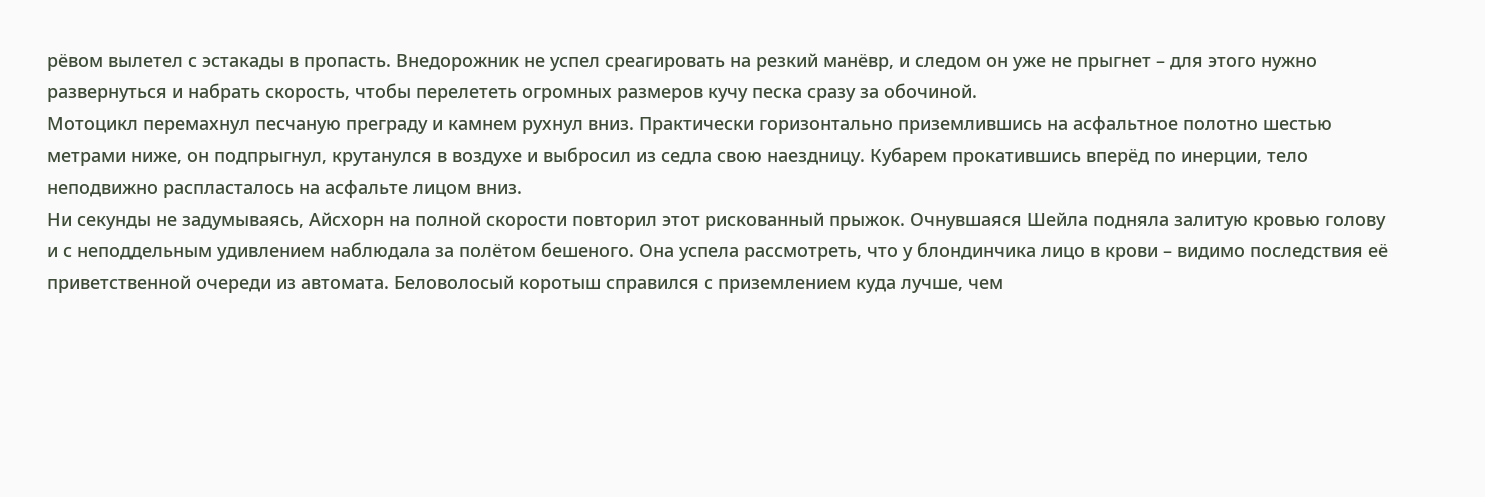рёвом вылетел с эстакады в пропасть. Внедорожник не успел среагировать на резкий манёвр, и следом он уже не прыгнет – для этого нужно развернуться и набрать скорость, чтобы перелететь огромных размеров кучу песка сразу за обочиной.
Мотоцикл перемахнул песчаную преграду и камнем рухнул вниз. Практически горизонтально приземлившись на асфальтное полотно шестью метрами ниже, он подпрыгнул, крутанулся в воздухе и выбросил из седла свою наездницу. Кубарем прокатившись вперёд по инерции, тело неподвижно распласталось на асфальте лицом вниз.
Ни секунды не задумываясь, Айсхорн на полной скорости повторил этот рискованный прыжок. Очнувшаяся Шейла подняла залитую кровью голову и с неподдельным удивлением наблюдала за полётом бешеного. Она успела рассмотреть, что у блондинчика лицо в крови – видимо последствия её приветственной очереди из автомата. Беловолосый коротыш справился с приземлением куда лучше, чем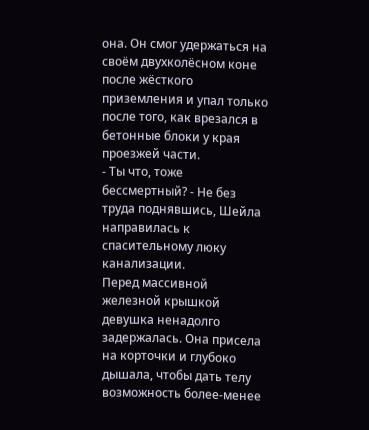она. Он смог удержаться на своём двухколёсном коне после жёсткого приземления и упал только после того, как врезался в бетонные блоки у края проезжей части.
- Ты что, тоже бессмертный? - Не без труда поднявшись, Шейла направилась к спасительному люку канализации.
Перед массивной железной крышкой девушка ненадолго задержалась. Она присела на корточки и глубоко дышала, чтобы дать телу возможность более-менее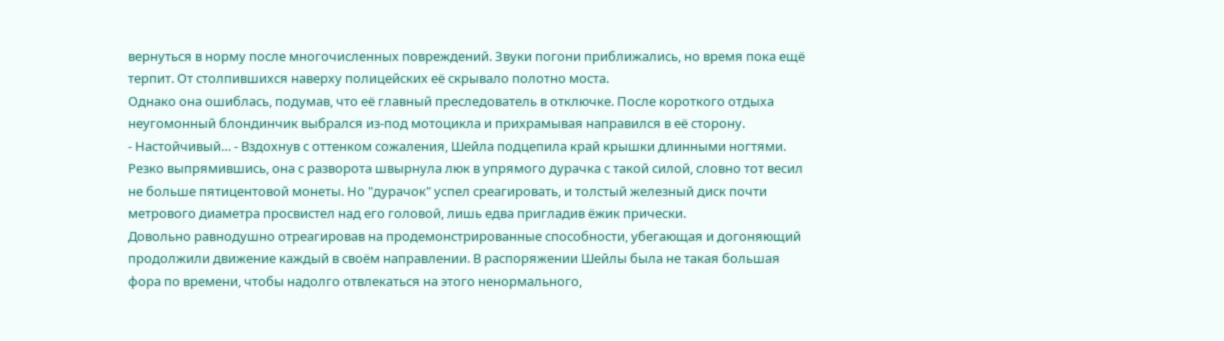вернуться в норму после многочисленных повреждений. Звуки погони приближались, но время пока ещё терпит. От столпившихся наверху полицейских её скрывало полотно моста.
Однако она ошиблась, подумав, что её главный преследователь в отключке. После короткого отдыха неугомонный блондинчик выбрался из-под мотоцикла и прихрамывая направился в её сторону.
- Настойчивый… - Вздохнув с оттенком сожаления, Шейла подцепила край крышки длинными ногтями. Резко выпрямившись, она с разворота швырнула люк в упрямого дурачка с такой силой, словно тот весил не больше пятицентовой монеты. Но "дурачок" успел среагировать, и толстый железный диск почти метрового диаметра просвистел над его головой, лишь едва пригладив ёжик прически.
Довольно равнодушно отреагировав на продемонстрированные способности, убегающая и догоняющий продолжили движение каждый в своём направлении. В распоряжении Шейлы была не такая большая фора по времени, чтобы надолго отвлекаться на этого ненормального,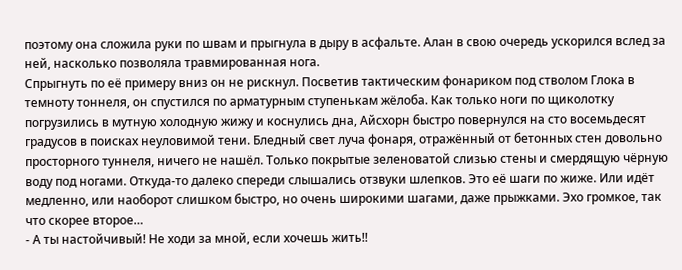поэтому она сложила руки по швам и прыгнула в дыру в асфальте. Алан в свою очередь ускорился вслед за ней, насколько позволяла травмированная нога.
Спрыгнуть по её примеру вниз он не рискнул. Посветив тактическим фонариком под стволом Глока в темноту тоннеля, он спустился по арматурным ступенькам жёлоба. Как только ноги по щиколотку погрузились в мутную холодную жижу и коснулись дна, Айсхорн быстро повернулся на сто восемьдесят градусов в поисках неуловимой тени. Бледный свет луча фонаря, отражённый от бетонных стен довольно просторного туннеля, ничего не нашёл. Только покрытые зеленоватой слизью стены и смердящую чёрную воду под ногами. Откуда-то далеко спереди слышались отзвуки шлепков. Это её шаги по жиже. Или идёт медленно, или наоборот слишком быстро, но очень широкими шагами, даже прыжками. Эхо громкое, так что скорее второе…
- А ты настойчивый! Не ходи за мной, если хочешь жить!!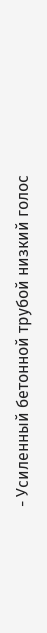- Усиленный бетонной трубой низкий голос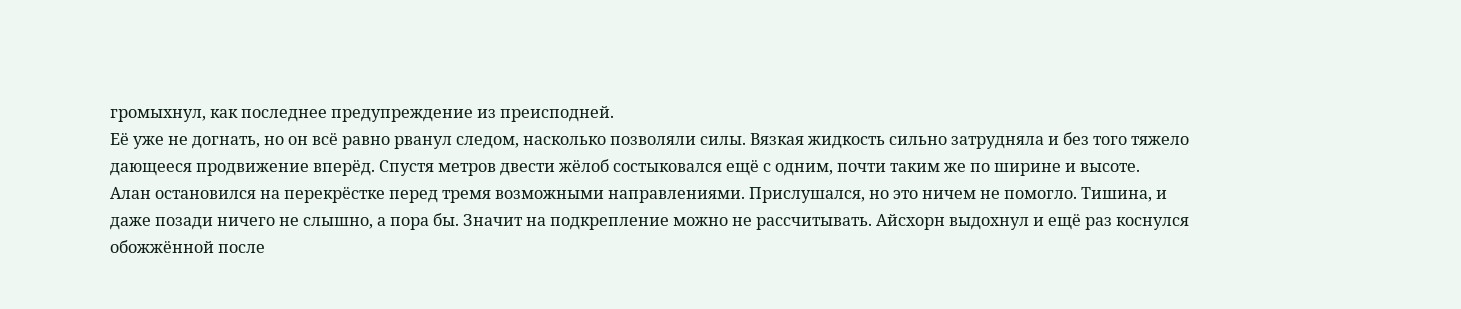громыхнул, как последнее предупреждение из преисподней.
Её уже не догнать, но он всё равно рванул следом, насколько позволяли силы. Вязкая жидкость сильно затрудняла и без того тяжело дающееся продвижение вперёд. Спустя метров двести жёлоб состыковался ещё с одним, почти таким же по ширине и высоте.
Алан остановился на перекрёстке перед тремя возможными направлениями. Прислушался, но это ничем не помогло. Тишина, и даже позади ничего не слышно, а пора бы. Значит на подкрепление можно не рассчитывать. Айсхорн выдохнул и ещё раз коснулся обожжённой после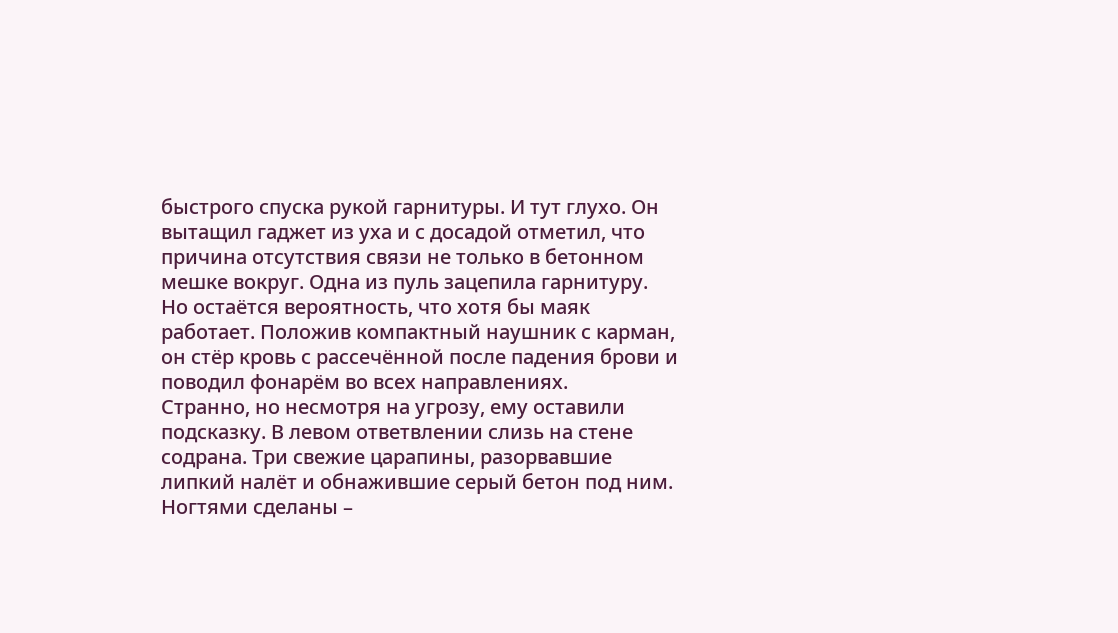быстрого спуска рукой гарнитуры. И тут глухо. Он вытащил гаджет из уха и с досадой отметил, что причина отсутствия связи не только в бетонном мешке вокруг. Одна из пуль зацепила гарнитуру. Но остаётся вероятность, что хотя бы маяк работает. Положив компактный наушник с карман, он стёр кровь с рассечённой после падения брови и поводил фонарём во всех направлениях.
Странно, но несмотря на угрозу, ему оставили подсказку. В левом ответвлении слизь на стене содрана. Три свежие царапины, разорвавшие липкий налёт и обнажившие серый бетон под ним. Ногтями сделаны –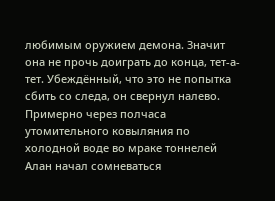любимым оружием демона. Значит она не прочь доиграть до конца, тет-а-тет. Убеждённый, что это не попытка сбить со следа, он свернул налево.
Примерно через полчаса утомительного ковыляния по холодной воде во мраке тоннелей Алан начал сомневаться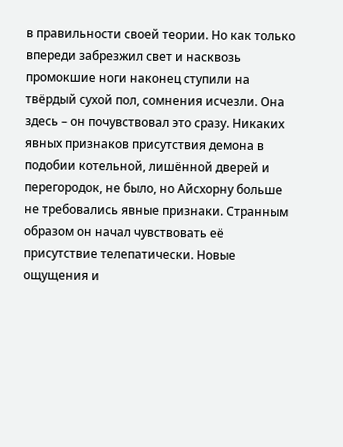в правильности своей теории. Но как только впереди забрезжил свет и насквозь промокшие ноги наконец ступили на твёрдый сухой пол, сомнения исчезли. Она здесь – он почувствовал это сразу. Никаких явных признаков присутствия демона в подобии котельной, лишённой дверей и перегородок, не было, но Айсхорну больше не требовались явные признаки. Странным образом он начал чувствовать её присутствие телепатически. Новые ощущения и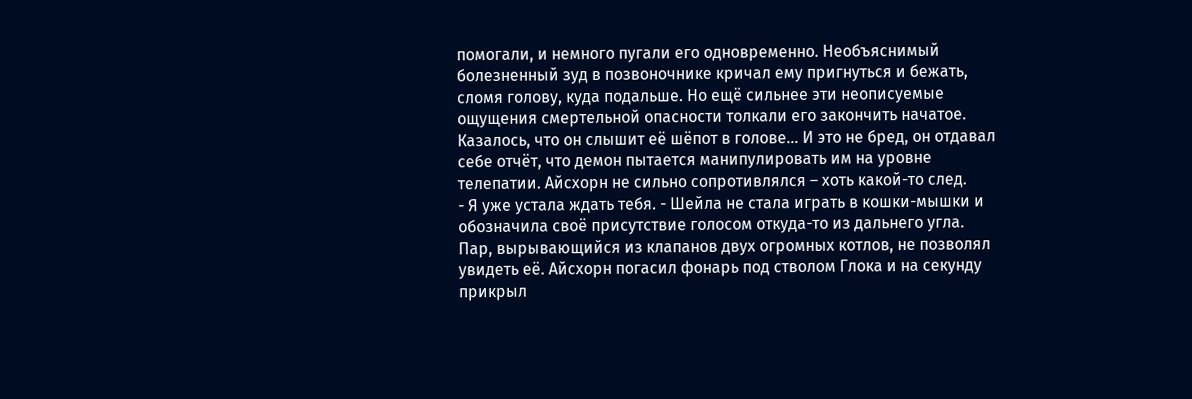помогали, и немного пугали его одновременно. Необъяснимый болезненный зуд в позвоночнике кричал ему пригнуться и бежать, сломя голову, куда подальше. Но ещё сильнее эти неописуемые ощущения смертельной опасности толкали его закончить начатое. Казалось, что он слышит её шёпот в голове… И это не бред, он отдавал себе отчёт, что демон пытается манипулировать им на уровне телепатии. Айсхорн не сильно сопротивлялся – хоть какой-то след.
- Я уже устала ждать тебя. - Шейла не стала играть в кошки-мышки и обозначила своё присутствие голосом откуда-то из дальнего угла.
Пар, вырывающийся из клапанов двух огромных котлов, не позволял увидеть её. Айсхорн погасил фонарь под стволом Глока и на секунду прикрыл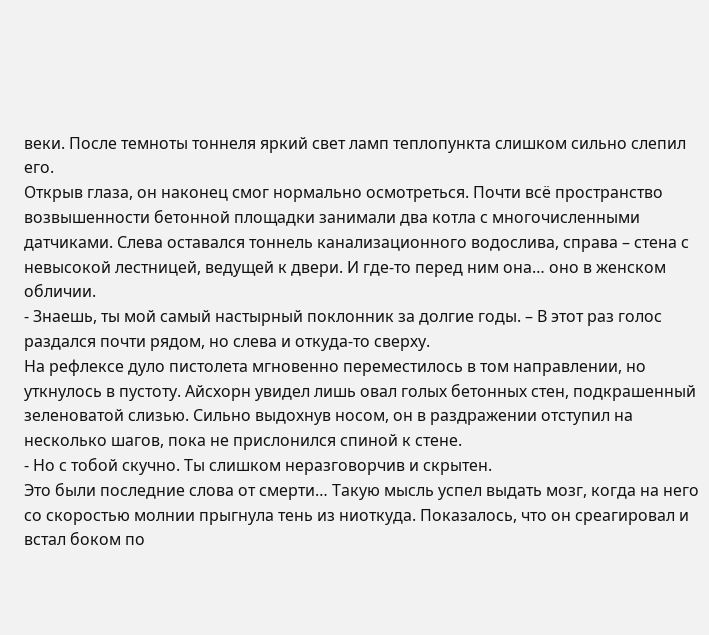веки. После темноты тоннеля яркий свет ламп теплопункта слишком сильно слепил его.
Открыв глаза, он наконец смог нормально осмотреться. Почти всё пространство возвышенности бетонной площадки занимали два котла с многочисленными датчиками. Слева оставался тоннель канализационного водослива, справа – стена с невысокой лестницей, ведущей к двери. И где-то перед ним она… оно в женском обличии.
- Знаешь, ты мой самый настырный поклонник за долгие годы. – В этот раз голос раздался почти рядом, но слева и откуда-то сверху.
На рефлексе дуло пистолета мгновенно переместилось в том направлении, но уткнулось в пустоту. Айсхорн увидел лишь овал голых бетонных стен, подкрашенный зеленоватой слизью. Сильно выдохнув носом, он в раздражении отступил на несколько шагов, пока не прислонился спиной к стене.
- Но с тобой скучно. Ты слишком неразговорчив и скрытен.
Это были последние слова от смерти… Такую мысль успел выдать мозг, когда на него со скоростью молнии прыгнула тень из ниоткуда. Показалось, что он среагировал и встал боком по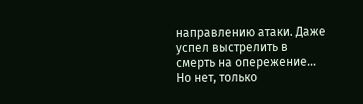направлению атаки. Даже успел выстрелить в смерть на опережение… Но нет, только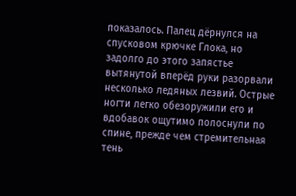показалось. Палец дёрнулся на спусковом крючке Глока, но задолго до этого запястье вытянутой вперёд руки разорвали несколько ледяных лезвий. Острые ногти легко обезоружили его и вдобавок ощутимо полоснули по спине, прежде чем стремительная тень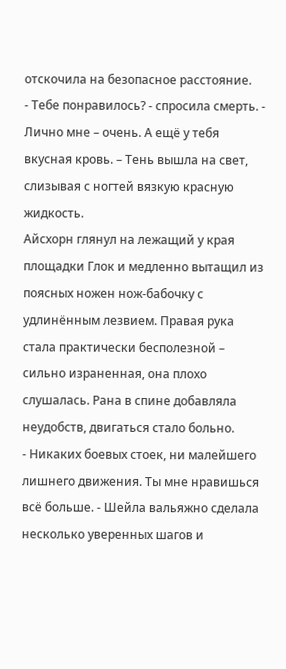отскочила на безопасное расстояние.
- Тебе понравилось? - спросила смерть. - Лично мне – очень. А ещё у тебя вкусная кровь. – Тень вышла на свет, слизывая с ногтей вязкую красную жидкость.
Айсхорн глянул на лежащий у края площадки Глок и медленно вытащил из поясных ножен нож-бабочку с удлинённым лезвием. Правая рука стала практически бесполезной – сильно израненная, она плохо слушалась. Рана в спине добавляла неудобств, двигаться стало больно.
- Никаких боевых стоек, ни малейшего лишнего движения. Ты мне нравишься всё больше. - Шейла вальяжно сделала несколько уверенных шагов и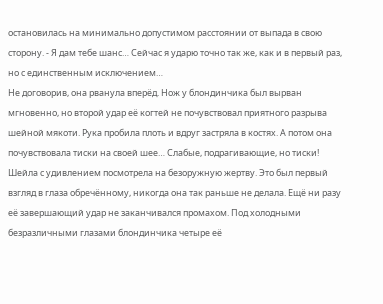остановилась на минимально допустимом расстоянии от выпада в свою сторону. - Я дам тебе шанс… Сейчас я ударю точно так же, как и в первый раз, но с единственным исключением…
Не договорив, она рванула вперёд. Нож у блондинчика был вырван мгновенно, но второй удар её когтей не почувствовал приятного разрыва шейной мякоти. Рука пробила плоть и вдруг застряла в костях. А потом она почувствовала тиски на своей шее… Слабые, подрагивающие, но тиски!
Шейла с удивлением посмотрела на безоружную жертву. Это был первый взгляд в глаза обречённому, никогда она так раньше не делала. Ещё ни разу её завершающий удар не заканчивался промахом. Под холодными безразличными глазами блондинчика четыре её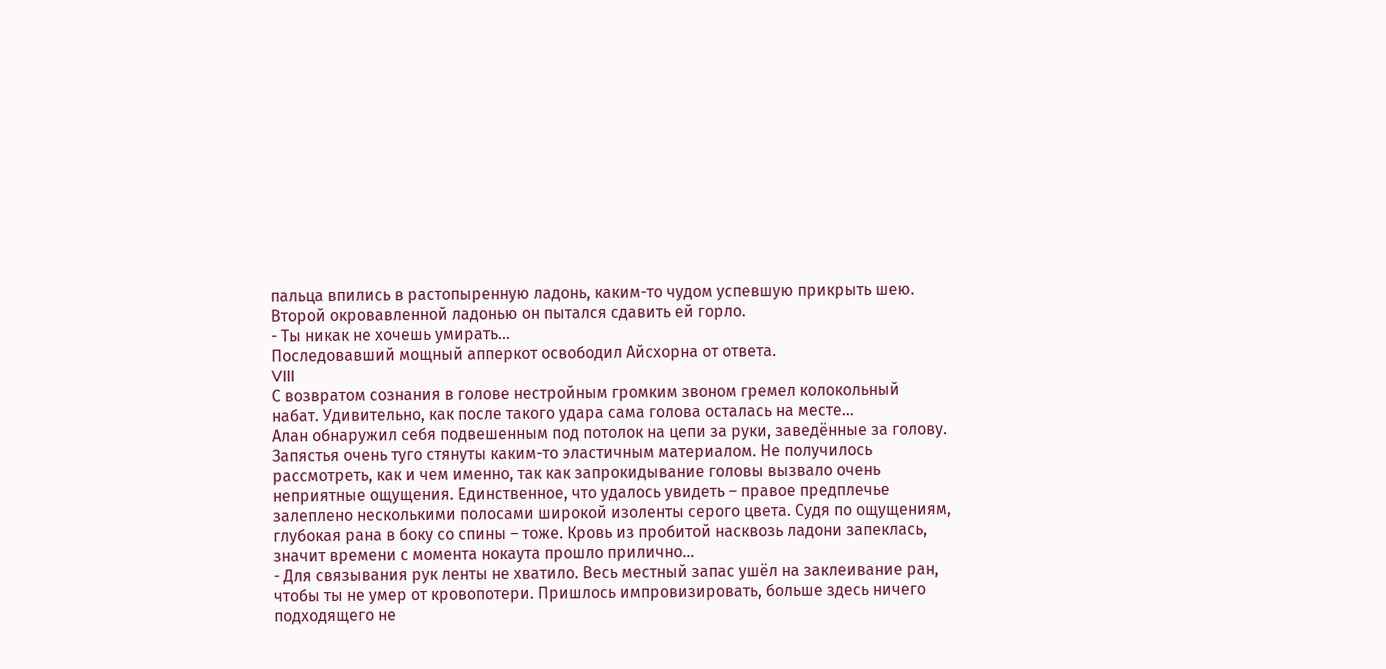пальца впились в растопыренную ладонь, каким-то чудом успевшую прикрыть шею. Второй окровавленной ладонью он пытался сдавить ей горло.
- Ты никак не хочешь умирать…
Последовавший мощный апперкот освободил Айсхорна от ответа.
VIII
С возвратом сознания в голове нестройным громким звоном гремел колокольный набат. Удивительно, как после такого удара сама голова осталась на месте…
Алан обнаружил себя подвешенным под потолок на цепи за руки, заведённые за голову. Запястья очень туго стянуты каким-то эластичным материалом. Не получилось рассмотреть, как и чем именно, так как запрокидывание головы вызвало очень неприятные ощущения. Единственное, что удалось увидеть – правое предплечье залеплено несколькими полосами широкой изоленты серого цвета. Судя по ощущениям, глубокая рана в боку со спины – тоже. Кровь из пробитой насквозь ладони запеклась, значит времени с момента нокаута прошло прилично…
- Для связывания рук ленты не хватило. Весь местный запас ушёл на заклеивание ран, чтобы ты не умер от кровопотери. Пришлось импровизировать, больше здесь ничего подходящего не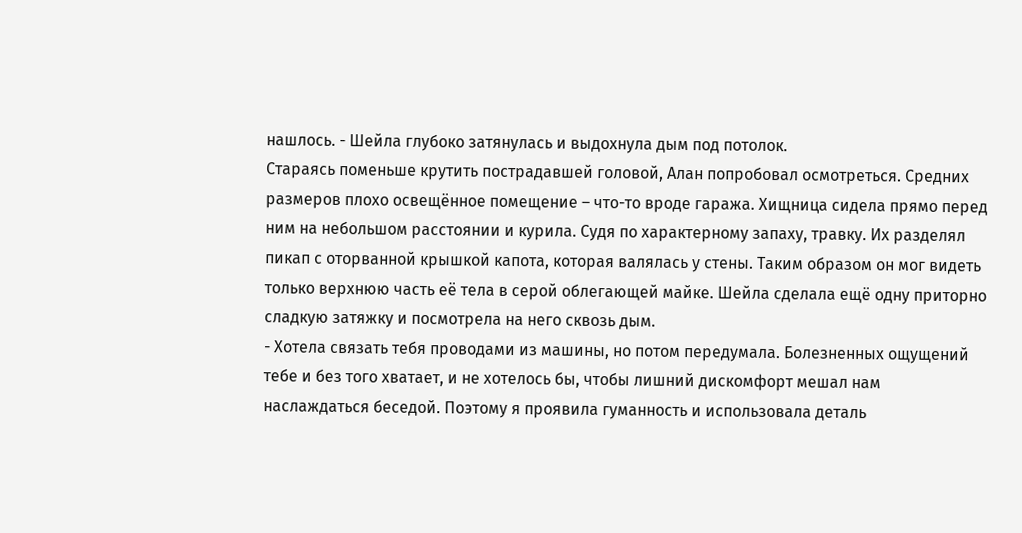нашлось. - Шейла глубоко затянулась и выдохнула дым под потолок.
Стараясь поменьше крутить пострадавшей головой, Алан попробовал осмотреться. Средних размеров плохо освещённое помещение – что-то вроде гаража. Хищница сидела прямо перед ним на небольшом расстоянии и курила. Судя по характерному запаху, травку. Их разделял пикап с оторванной крышкой капота, которая валялась у стены. Таким образом он мог видеть только верхнюю часть её тела в серой облегающей майке. Шейла сделала ещё одну приторно сладкую затяжку и посмотрела на него сквозь дым.
- Хотела связать тебя проводами из машины, но потом передумала. Болезненных ощущений тебе и без того хватает, и не хотелось бы, чтобы лишний дискомфорт мешал нам наслаждаться беседой. Поэтому я проявила гуманность и использовала деталь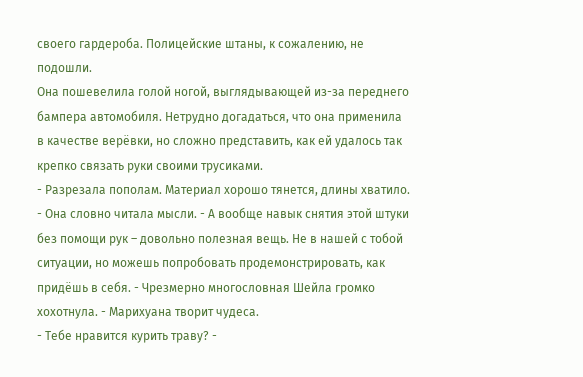своего гардероба. Полицейские штаны, к сожалению, не подошли.
Она пошевелила голой ногой, выглядывающей из-за переднего бампера автомобиля. Нетрудно догадаться, что она применила в качестве верёвки, но сложно представить, как ей удалось так крепко связать руки своими трусиками.
- Разрезала пополам. Материал хорошо тянется, длины хватило. - Она словно читала мысли. - А вообще навык снятия этой штуки без помощи рук – довольно полезная вещь. Не в нашей с тобой ситуации, но можешь попробовать продемонстрировать, как придёшь в себя. - Чрезмерно многословная Шейла громко хохотнула. - Марихуана творит чудеса.
- Тебе нравится курить траву? -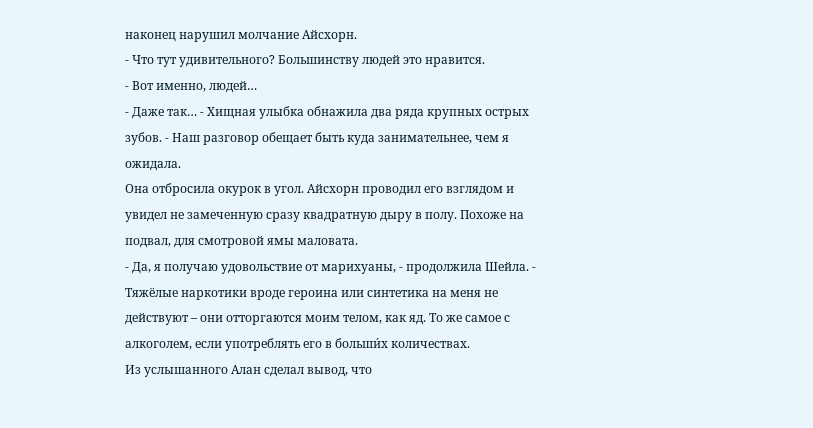наконец нарушил молчание Айсхорн.
- Что тут удивительного? Большинству людей это нравится.
- Вот именно, людей…
- Даже так… - Хищная улыбка обнажила два ряда крупных острых зубов. - Наш разговор обещает быть куда занимательнее, чем я ожидала.
Она отбросила окурок в угол. Айсхорн проводил его взглядом и увидел не замеченную сразу квадратную дыру в полу. Похоже на подвал, для смотровой ямы маловата.
- Да, я получаю удовольствие от марихуаны, - продолжила Шейла. - Тяжёлые наркотики вроде героина или синтетика на меня не действуют – они отторгаются моим телом, как яд. То же самое с алкоголем, если употреблять его в больши́х количествах.
Из услышанного Алан сделал вывод, что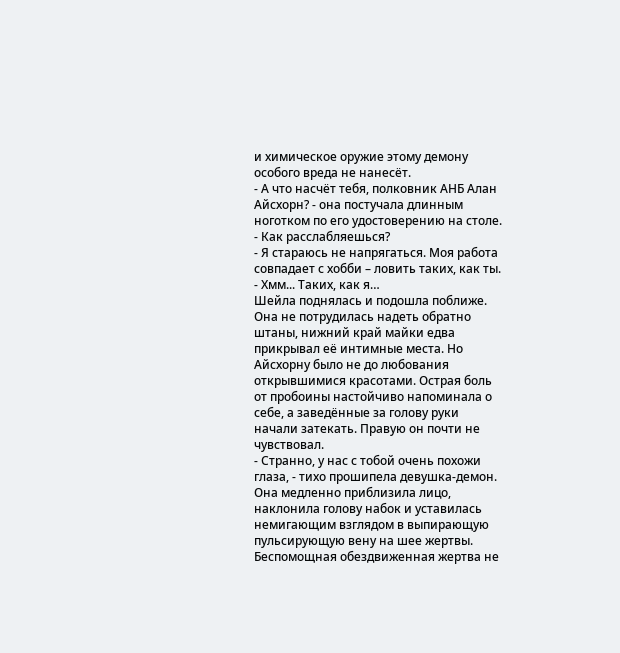и химическое оружие этому демону особого вреда не нанесёт.
- А что насчёт тебя, полковник АНБ Алан Айсхорн? - она постучала длинным ноготком по его удостоверению на столе. - Как расслабляешься?
- Я стараюсь не напрягаться. Моя работа совпадает с хобби – ловить таких, как ты.
- Хмм... Таких, как я…
Шейла поднялась и подошла поближе. Она не потрудилась надеть обратно штаны, нижний край майки едва прикрывал её интимные места. Но Айсхорну было не до любования открывшимися красотами. Острая боль от пробоины настойчиво напоминала о себе, а заведённые за голову руки начали затекать. Правую он почти не чувствовал.
- Странно, у нас с тобой очень похожи глаза, - тихо прошипела девушка-демон. Она медленно приблизила лицо, наклонила голову набок и уставилась немигающим взглядом в выпирающую пульсирующую вену на шее жертвы. Беспомощная обездвиженная жертва не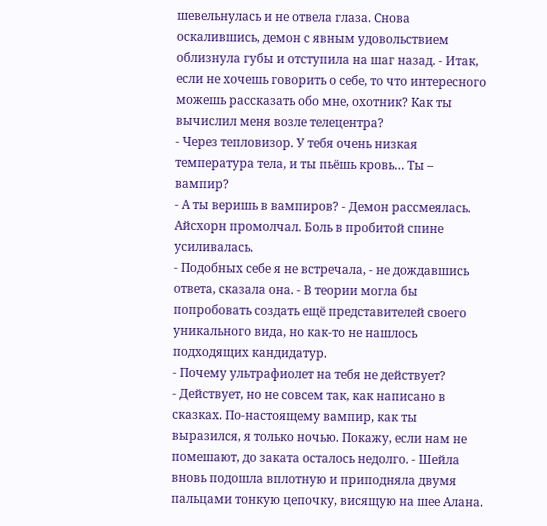шевельнулась и не отвела глаза. Снова оскалившись, демон с явным удовольствием облизнула губы и отступила на шаг назад. - Итак, если не хочешь говорить о себе, то что интересного можешь рассказать обо мне, охотник? Как ты вычислил меня возле телецентра?
- Через тепловизор. У тебя очень низкая температура тела, и ты пьёшь кровь… Ты – вампир?
- А ты веришь в вампиров? - Демон рассмеялась.
Айсхорн промолчал. Боль в пробитой спине усиливалась.
- Подобных себе я не встречала, - не дождавшись ответа, сказала она. - В теории могла бы попробовать создать ещё представителей своего уникального вида, но как-то не нашлось подходящих кандидатур.
- Почему ультрафиолет на тебя не действует?
- Действует, но не совсем так, как написано в сказках. По-настоящему вампир, как ты выразился, я только ночью. Покажу, если нам не помешают, до заката осталось недолго. - Шейла вновь подошла вплотную и приподняла двумя пальцами тонкую цепочку, висящую на шее Алана.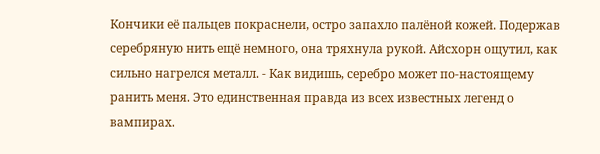Кончики её пальцев покраснели, остро запахло палёной кожей. Подержав серебряную нить ещё немного, она тряхнула рукой. Айсхорн ощутил, как сильно нагрелся металл. - Как видишь, серебро может по-настоящему ранить меня. Это единственная правда из всех известных легенд о вампирах.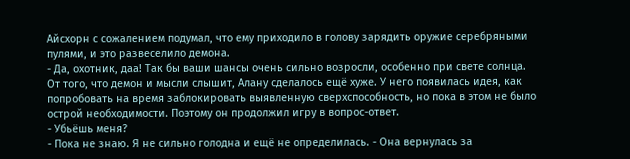Айсхорн с сожалением подумал, что ему приходило в голову зарядить оружие серебряными пулями, и это развеселило демона.
- Да, охотник, даа! Так бы ваши шансы очень сильно возросли, особенно при свете солнца.
От того, что демон и мысли слышит, Алану сделалось ещё хуже. У него появилась идея, как попробовать на время заблокировать выявленную сверхспособность, но пока в этом не было острой необходимости. Поэтому он продолжил игру в вопрос-ответ.
- Убьёшь меня?
- Пока не знаю. Я не сильно голодна и ещё не определилась. - Она вернулась за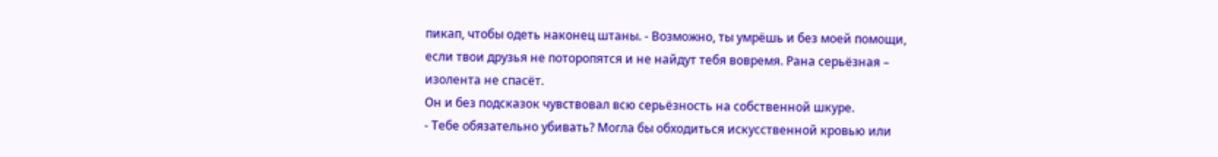пикап, чтобы одеть наконец штаны. - Возможно, ты умрёшь и без моей помощи, если твои друзья не поторопятся и не найдут тебя вовремя. Рана серьёзная – изолента не спасёт.
Он и без подсказок чувствовал всю серьёзность на собственной шкуре.
- Тебе обязательно убивать? Могла бы обходиться искусственной кровью или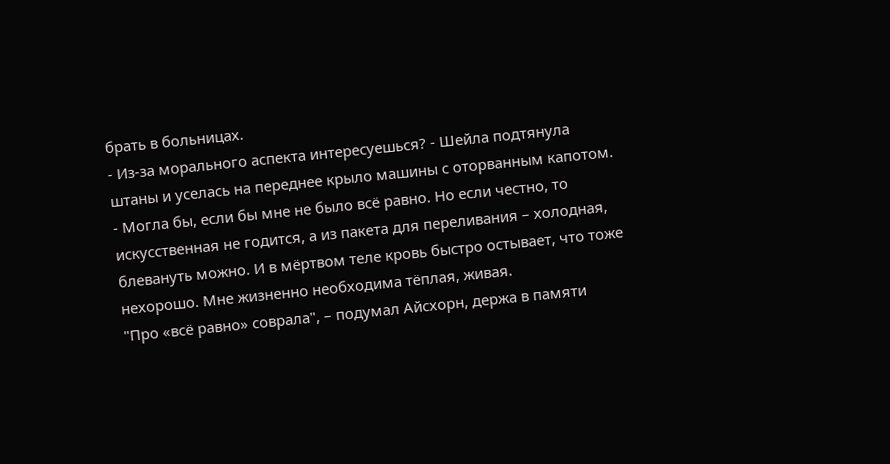брать в больницах.
- Из-за морального аспекта интересуешься? - Шейла подтянула штаны и уселась на переднее крыло машины с оторванным капотом. - Могла бы, если бы мне не было всё равно. Но если честно, то искусственная не годится, а из пакета для переливания – холодная, блевануть можно. И в мёртвом теле кровь быстро остывает, что тоже нехорошо. Мне жизненно необходима тёплая, живая.
"Про «всё равно» соврала", – подумал Айсхорн, держа в памяти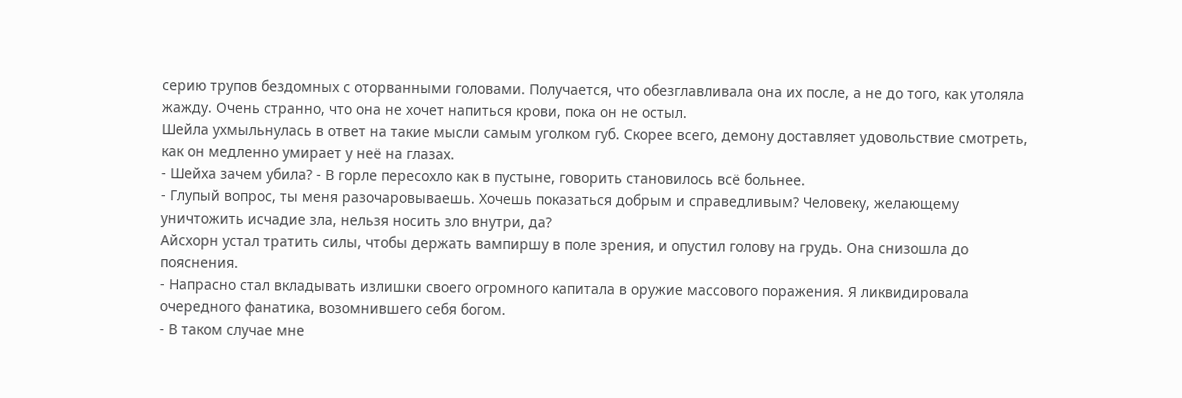серию трупов бездомных с оторванными головами. Получается, что обезглавливала она их после, а не до того, как утоляла жажду. Очень странно, что она не хочет напиться крови, пока он не остыл.
Шейла ухмыльнулась в ответ на такие мысли самым уголком губ. Скорее всего, демону доставляет удовольствие смотреть, как он медленно умирает у неё на глазах.
- Шейха зачем убила? - В горле пересохло как в пустыне, говорить становилось всё больнее.
- Глупый вопрос, ты меня разочаровываешь. Хочешь показаться добрым и справедливым? Человеку, желающему уничтожить исчадие зла, нельзя носить зло внутри, да?
Айсхорн устал тратить силы, чтобы держать вампиршу в поле зрения, и опустил голову на грудь. Она снизошла до пояснения.
- Напрасно стал вкладывать излишки своего огромного капитала в оружие массового поражения. Я ликвидировала очередного фанатика, возомнившего себя богом.
- В таком случае мне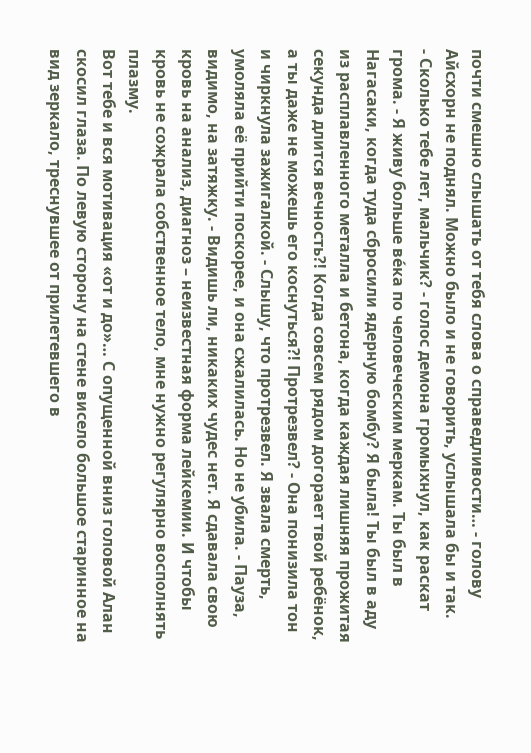почти смешно слышать от тебя слова о справедливости… - голову Айсхорн не поднял. Можно было и не говорить, услышала бы и так.
- Сколько тебе лет, мальчик? - голос демона громыхнул, как раскат грома. - Я живу больше ве́ка по человеческим меркам. Ты был в Нагасаки, когда туда сбросили ядерную бомбу? Я была! Ты был в аду из расплавленного металла и бетона, когда каждая лишняя прожитая секунда длится вечность?! Когда совсем рядом догорает твой ребёнок, а ты даже не можешь его коснуться?! Протрезвел? - Она понизила тон и чиркнула зажигалкой. - Слышу, что протрезвел. Я звала смерть, умоляла её прийти поскорее, и она сжалилась. Но не убила. - Пауза, видимо, на затяжку. - Видишь ли, никаких чудес нет. Я сдавала свою кровь на анализ, диагноз – неизвестная форма лейкемии. И чтобы кровь не сожрала собственное тело, мне нужно регулярно восполнять плазму.
Вот тебе и вся мотивация «от и до»… С опущенной вниз головой Алан скосил глаза. По левую сторону на стене висело большое старинное на вид зеркало, треснувшее от прилетевшего в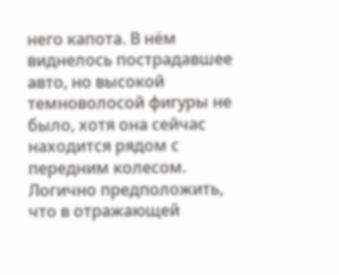него капота. В нём виднелось пострадавшее авто, но высокой темноволосой фигуры не было, хотя она сейчас находится рядом с передним колесом. Логично предположить, что в отражающей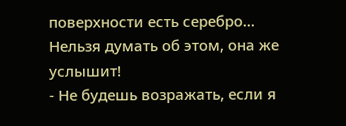поверхности есть серебро… Нельзя думать об этом, она же услышит!
- Не будешь возражать, если я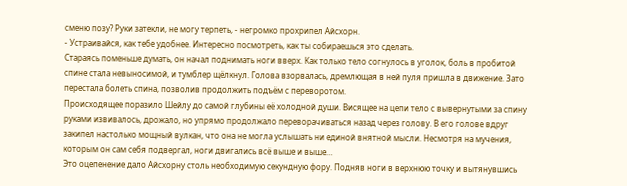сменю позу? Руки затекли, не могу терпеть, - негромко прохрипел Айсхорн.
- Устраивайся, как тебе удобнее. Интересно посмотреть, как ты собираешься это сделать.
Стараясь поменьше думать, он начал поднимать ноги вверх. Как только тело согнулось в уголок, боль в пробитой спине стала невыносимой, и тумблер щёлкнул. Голова взорвалась, дремлющая в ней пуля пришла в движение. Зато перестала болеть спина, позволив продолжить подъём с переворотом.
Происходящее поразило Шейлу до самой глубины её холодной души. Висящее на цепи тело с вывернутыми за спину руками извивалось, дрожало, но упрямо продолжало переворачиваться назад через голову. В его голове вдруг закипел настолько мощный вулкан, что она не могла услышать ни единой внятной мысли. Несмотря на мучения, которым он сам себя подвергал, ноги двигались всё выше и выше…
Это оцепенение дало Айсхорну столь необходимую секундную фору. Подняв ноги в верхнюю точку и вытянувшись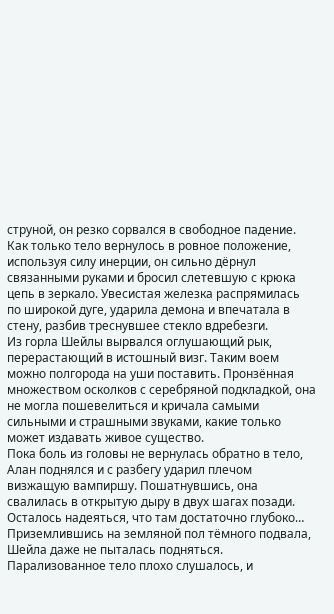струной, он резко сорвался в свободное падение. Как только тело вернулось в ровное положение, используя силу инерции, он сильно дёрнул связанными руками и бросил слетевшую с крюка цепь в зеркало. Увесистая железка распрямилась по широкой дуге, ударила демона и впечатала в стену, разбив треснувшее стекло вдребезги.
Из горла Шейлы вырвался оглушающий рык, перерастающий в истошный визг. Таким воем можно полгорода на уши поставить. Пронзённая множеством осколков с серебряной подкладкой, она не могла пошевелиться и кричала самыми сильными и страшными звуками, какие только может издавать живое существо.
Пока боль из головы не вернулась обратно в тело, Алан поднялся и с разбегу ударил плечом визжащую вампиршу. Пошатнувшись, она свалилась в открытую дыру в двух шагах позади. Осталось надеяться, что там достаточно глубоко…
Приземлившись на земляной пол тёмного подвала, Шейла даже не пыталась подняться. Парализованное тело плохо слушалось, и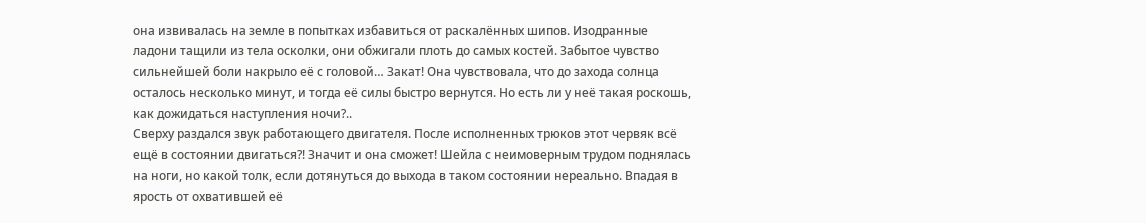она извивалась на земле в попытках избавиться от раскалённых шипов. Изодранные ладони тащили из тела осколки, они обжигали плоть до самых костей. Забытое чувство сильнейшей боли накрыло её с головой… Закат! Она чувствовала, что до захода солнца осталось несколько минут, и тогда её силы быстро вернутся. Но есть ли у неё такая роскошь, как дожидаться наступления ночи?..
Сверху раздался звук работающего двигателя. После исполненных трюков этот червяк всё ещё в состоянии двигаться?! Значит и она сможет! Шейла с неимоверным трудом поднялась на ноги, но какой толк, если дотянуться до выхода в таком состоянии нереально. Впадая в ярость от охватившей её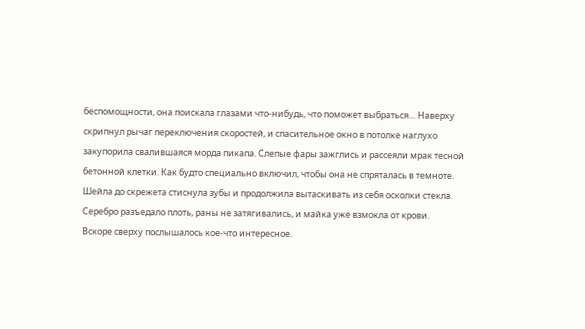беспомощности, она поискала глазами что-нибудь, что поможет выбраться… Наверху скрипнул рычаг переключения скоростей, и спасительное окно в потолке наглухо закупорила свалившаяся морда пикапа. Слепые фары зажглись и рассеяли мрак тесной бетонной клетки. Как будто специально включил, чтобы она не спряталась в темноте. Шейла до скрежета стиснула зубы и продолжила вытаскивать из себя осколки стекла. Серебро разъедало плоть, раны не затягивались, и майка уже взмокла от крови.
Вскоре сверху послышалось кое-что интересное.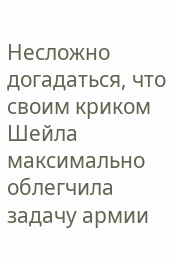Несложно догадаться, что своим криком Шейла максимально облегчила задачу армии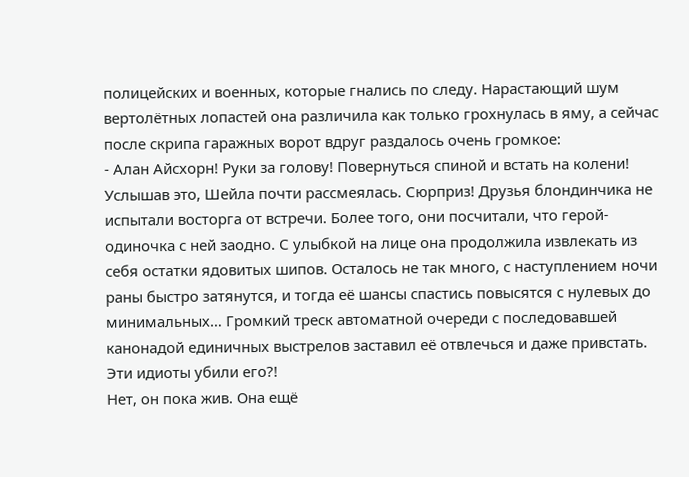полицейских и военных, которые гнались по следу. Нарастающий шум вертолётных лопастей она различила как только грохнулась в яму, а сейчас после скрипа гаражных ворот вдруг раздалось очень громкое:
- Алан Айсхорн! Руки за голову! Повернуться спиной и встать на колени!
Услышав это, Шейла почти рассмеялась. Сюрприз! Друзья блондинчика не испытали восторга от встречи. Более того, они посчитали, что герой-одиночка с ней заодно. С улыбкой на лице она продолжила извлекать из себя остатки ядовитых шипов. Осталось не так много, с наступлением ночи раны быстро затянутся, и тогда её шансы спастись повысятся с нулевых до минимальных… Громкий треск автоматной очереди с последовавшей канонадой единичных выстрелов заставил её отвлечься и даже привстать. Эти идиоты убили его?!
Нет, он пока жив. Она ещё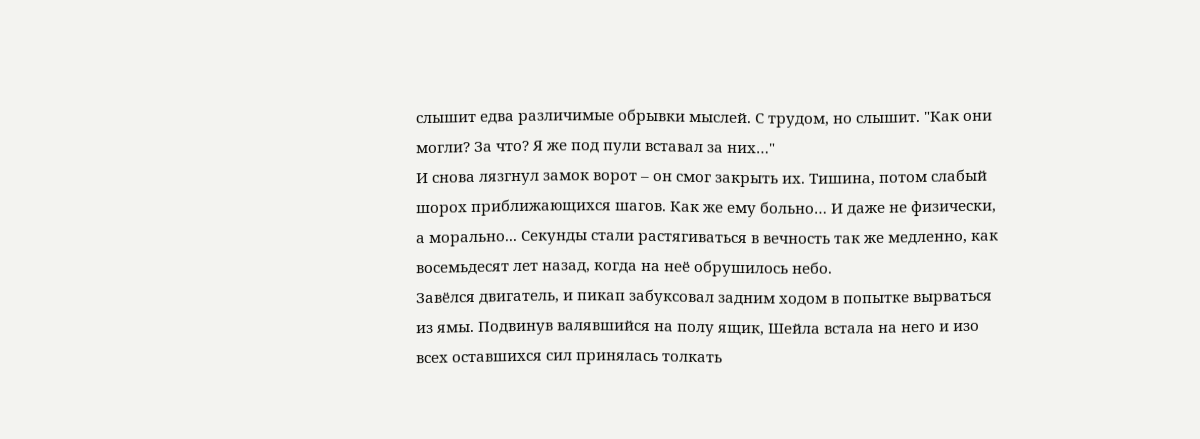слышит едва различимые обрывки мыслей. С трудом, но слышит. "Как они могли? За что? Я же под пули вставал за них…"
И снова лязгнул замок ворот – он смог закрыть их. Тишина, потом слабый шорох приближающихся шагов. Как же ему больно… И даже не физически, а морально... Секунды стали растягиваться в вечность так же медленно, как восемьдесят лет назад, когда на неё обрушилось небо.
Завёлся двигатель, и пикап забуксовал задним ходом в попытке вырваться из ямы. Подвинув валявшийся на полу ящик, Шейла встала на него и изо всех оставшихся сил принялась толкать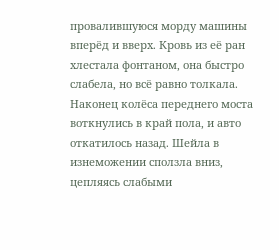провалившуюся морду машины вперёд и вверх. Кровь из её ран хлестала фонтаном, она быстро слабела, но всё равно толкала. Наконец колёса переднего моста воткнулись в край пола, и авто откатилось назад. Шейла в изнеможении сползла вниз, цепляясь слабыми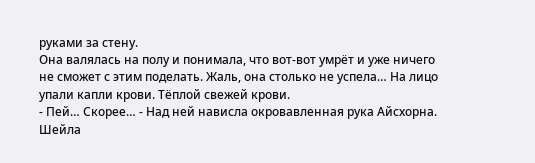руками за стену.
Она валялась на полу и понимала, что вот-вот умрёт и уже ничего не сможет с этим поделать. Жаль, она столько не успела… На лицо упали капли крови. Тёплой свежей крови.
- Пей… Скорее… - Над ней нависла окровавленная рука Айсхорна.
Шейла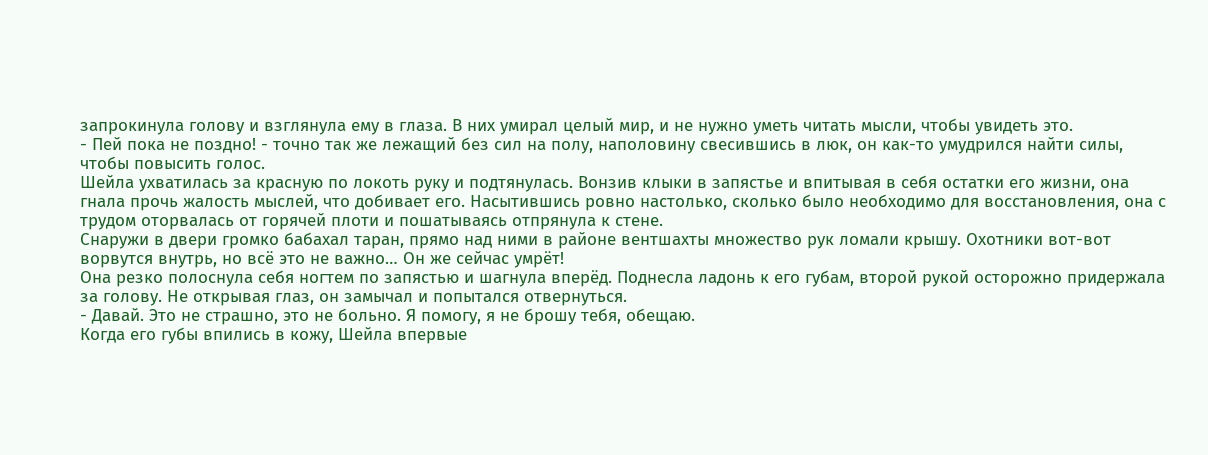запрокинула голову и взглянула ему в глаза. В них умирал целый мир, и не нужно уметь читать мысли, чтобы увидеть это.
- Пей пока не поздно! - точно так же лежащий без сил на полу, наполовину свесившись в люк, он как-то умудрился найти силы, чтобы повысить голос.
Шейла ухватилась за красную по локоть руку и подтянулась. Вонзив клыки в запястье и впитывая в себя остатки его жизни, она гнала прочь жалость мыслей, что добивает его. Насытившись ровно настолько, сколько было необходимо для восстановления, она с трудом оторвалась от горячей плоти и пошатываясь отпрянула к стене.
Снаружи в двери громко бабахал таран, прямо над ними в районе вентшахты множество рук ломали крышу. Охотники вот-вот ворвутся внутрь, но всё это не важно… Он же сейчас умрёт!
Она резко полоснула себя ногтем по запястью и шагнула вперёд. Поднесла ладонь к его губам, второй рукой осторожно придержала за голову. Не открывая глаз, он замычал и попытался отвернуться.
- Давай. Это не страшно, это не больно. Я помогу, я не брошу тебя, обещаю.
Когда его губы впились в кожу, Шейла впервые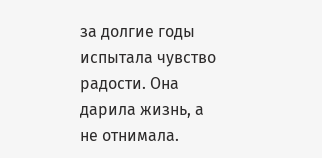за долгие годы испытала чувство радости. Она дарила жизнь, а не отнимала.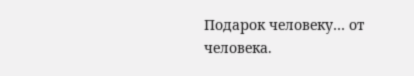Подарок человеку… от человека.